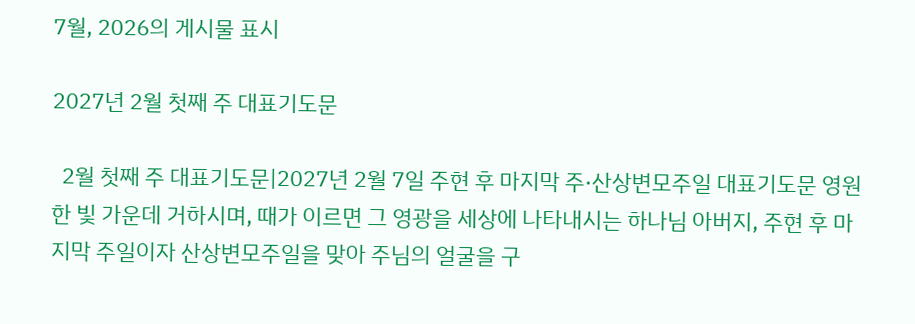7월, 2026의 게시물 표시

2027년 2월 첫째 주 대표기도문

  2월 첫째 주 대표기도문|2027년 2월 7일 주현 후 마지막 주·산상변모주일 대표기도문 영원한 빛 가운데 거하시며, 때가 이르면 그 영광을 세상에 나타내시는 하나님 아버지, 주현 후 마지막 주일이자 산상변모주일을 맞아 주님의 얼굴을 구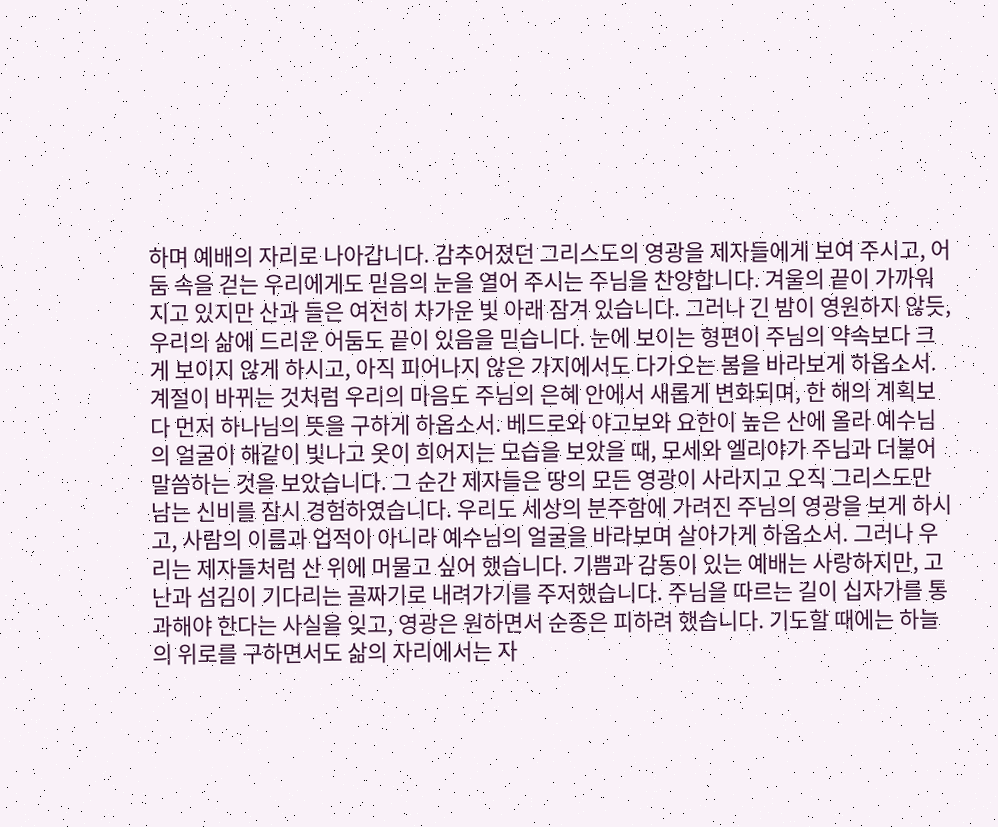하며 예배의 자리로 나아갑니다. 감추어졌던 그리스도의 영광을 제자들에게 보여 주시고, 어둠 속을 걷는 우리에게도 믿음의 눈을 열어 주시는 주님을 찬양합니다. 겨울의 끝이 가까워지고 있지만 산과 들은 여전히 차가운 빛 아래 잠겨 있습니다. 그러나 긴 밤이 영원하지 않듯, 우리의 삶에 드리운 어둠도 끝이 있음을 믿습니다. 눈에 보이는 형편이 주님의 약속보다 크게 보이지 않게 하시고, 아직 피어나지 않은 가지에서도 다가오는 봄을 바라보게 하옵소서. 계절이 바뀌는 것처럼 우리의 마음도 주님의 은혜 안에서 새롭게 변화되며, 한 해의 계획보다 먼저 하나님의 뜻을 구하게 하옵소서. 베드로와 야고보와 요한이 높은 산에 올라 예수님의 얼굴이 해같이 빛나고 옷이 희어지는 모습을 보았을 때, 모세와 엘리야가 주님과 더불어 말씀하는 것을 보았습니다. 그 순간 제자들은 땅의 모든 영광이 사라지고 오직 그리스도만 남는 신비를 잠시 경험하였습니다. 우리도 세상의 분주함에 가려진 주님의 영광을 보게 하시고, 사람의 이름과 업적이 아니라 예수님의 얼굴을 바라보며 살아가게 하옵소서. 그러나 우리는 제자들처럼 산 위에 머물고 싶어 했습니다. 기쁨과 감동이 있는 예배는 사랑하지만, 고난과 섬김이 기다리는 골짜기로 내려가기를 주저했습니다. 주님을 따르는 길이 십자가를 통과해야 한다는 사실을 잊고, 영광은 원하면서 순종은 피하려 했습니다. 기도할 때에는 하늘의 위로를 구하면서도 삶의 자리에서는 자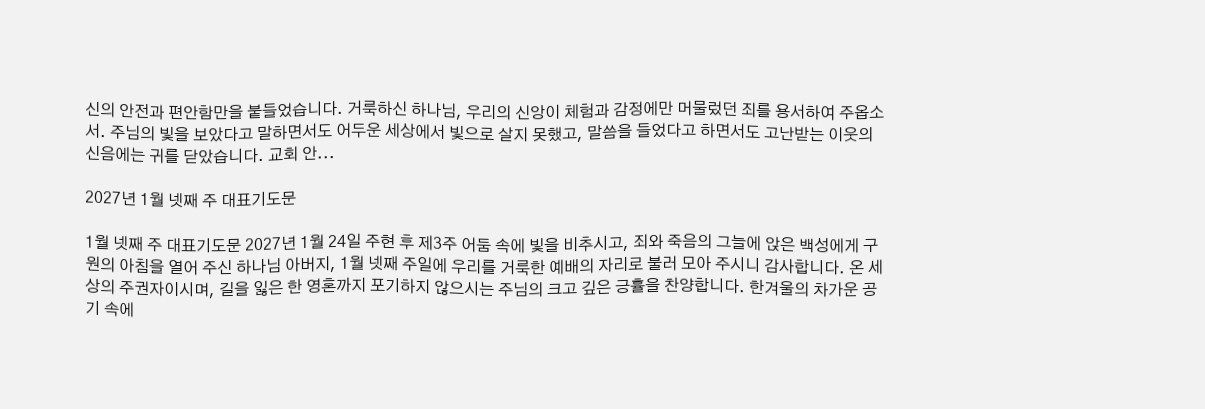신의 안전과 편안함만을 붙들었습니다. 거룩하신 하나님, 우리의 신앙이 체험과 감정에만 머물렀던 죄를 용서하여 주옵소서. 주님의 빛을 보았다고 말하면서도 어두운 세상에서 빛으로 살지 못했고, 말씀을 들었다고 하면서도 고난받는 이웃의 신음에는 귀를 닫았습니다. 교회 안...

2027년 1월 넷째 주 대표기도문

1월 넷째 주 대표기도문 2027년 1월 24일 주현 후 제3주 어둠 속에 빛을 비추시고, 죄와 죽음의 그늘에 앉은 백성에게 구원의 아침을 열어 주신 하나님 아버지, 1월 넷째 주일에 우리를 거룩한 예배의 자리로 불러 모아 주시니 감사합니다. 온 세상의 주권자이시며, 길을 잃은 한 영혼까지 포기하지 않으시는 주님의 크고 깊은 긍휼을 찬양합니다. 한겨울의 차가운 공기 속에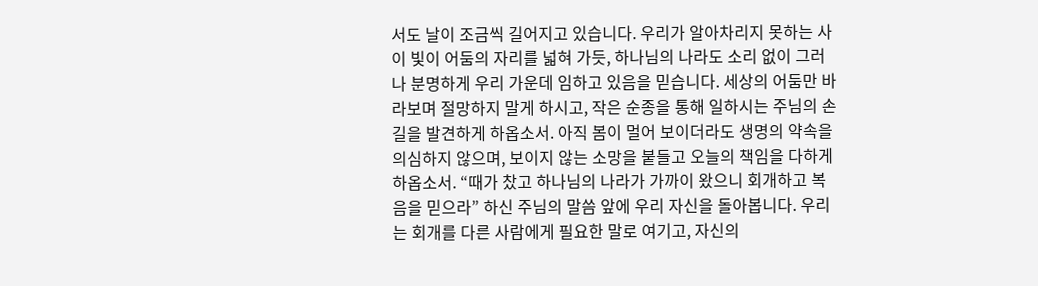서도 날이 조금씩 길어지고 있습니다. 우리가 알아차리지 못하는 사이 빛이 어둠의 자리를 넓혀 가듯, 하나님의 나라도 소리 없이 그러나 분명하게 우리 가운데 임하고 있음을 믿습니다. 세상의 어둠만 바라보며 절망하지 말게 하시고, 작은 순종을 통해 일하시는 주님의 손길을 발견하게 하옵소서. 아직 봄이 멀어 보이더라도 생명의 약속을 의심하지 않으며, 보이지 않는 소망을 붙들고 오늘의 책임을 다하게 하옵소서. “때가 찼고 하나님의 나라가 가까이 왔으니 회개하고 복음을 믿으라” 하신 주님의 말씀 앞에 우리 자신을 돌아봅니다. 우리는 회개를 다른 사람에게 필요한 말로 여기고, 자신의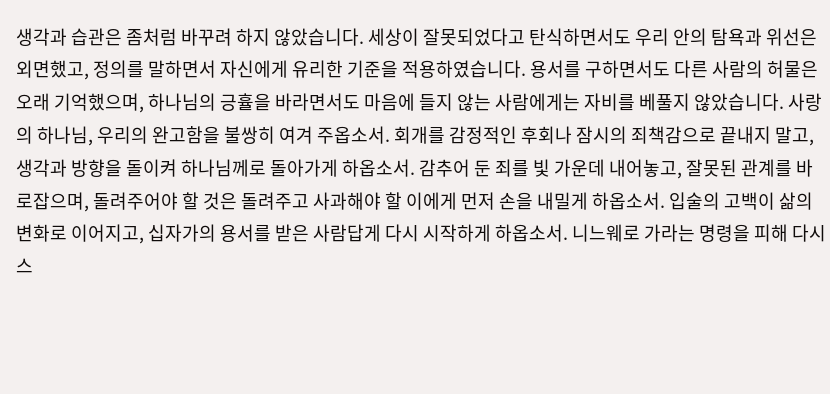생각과 습관은 좀처럼 바꾸려 하지 않았습니다. 세상이 잘못되었다고 탄식하면서도 우리 안의 탐욕과 위선은 외면했고, 정의를 말하면서 자신에게 유리한 기준을 적용하였습니다. 용서를 구하면서도 다른 사람의 허물은 오래 기억했으며, 하나님의 긍휼을 바라면서도 마음에 들지 않는 사람에게는 자비를 베풀지 않았습니다. 사랑의 하나님, 우리의 완고함을 불쌍히 여겨 주옵소서. 회개를 감정적인 후회나 잠시의 죄책감으로 끝내지 말고, 생각과 방향을 돌이켜 하나님께로 돌아가게 하옵소서. 감추어 둔 죄를 빛 가운데 내어놓고, 잘못된 관계를 바로잡으며, 돌려주어야 할 것은 돌려주고 사과해야 할 이에게 먼저 손을 내밀게 하옵소서. 입술의 고백이 삶의 변화로 이어지고, 십자가의 용서를 받은 사람답게 다시 시작하게 하옵소서. 니느웨로 가라는 명령을 피해 다시스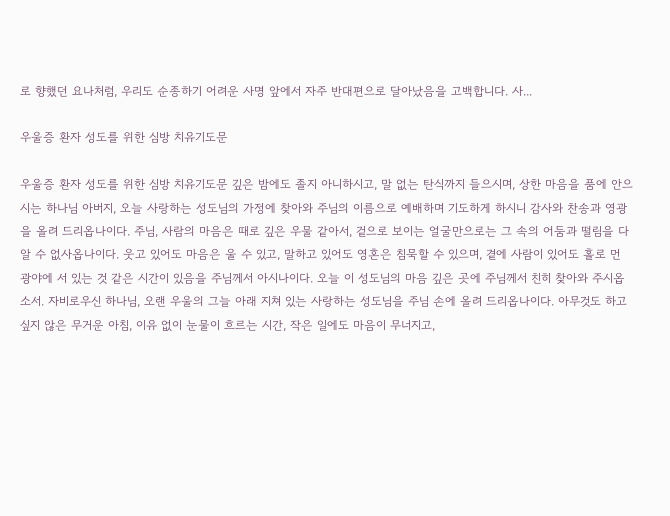로 향했던 요나처럼, 우리도 순종하기 어려운 사명 앞에서 자주 반대편으로 달아났음을 고백합니다. 사...

우울증 환자 성도를 위한 심방 치유기도문

우울증 환자 성도를 위한 심방 치유기도문 깊은 밤에도 졸지 아니하시고, 말 없는 탄식까지 들으시며, 상한 마음을 품에 안으시는 하나님 아버지, 오늘 사랑하는 성도님의 가정에 찾아와 주님의 이름으로 예배하며 기도하게 하시니 감사와 찬송과 영광을 올려 드리옵나이다. 주님, 사람의 마음은 때로 깊은 우물 같아서, 겉으로 보이는 얼굴만으로는 그 속의 어둠과 떨림을 다 알 수 없사옵나이다. 웃고 있어도 마음은 울 수 있고, 말하고 있어도 영혼은 침묵할 수 있으며, 곁에 사람이 있어도 홀로 먼 광야에 서 있는 것 같은 시간이 있음을 주님께서 아시나이다. 오늘 이 성도님의 마음 깊은 곳에 주님께서 친히 찾아와 주시옵소서. 자비로우신 하나님, 오랜 우울의 그늘 아래 지쳐 있는 사랑하는 성도님을 주님 손에 올려 드리옵나이다. 아무것도 하고 싶지 않은 무거운 아침, 이유 없이 눈물이 흐르는 시간, 작은 일에도 마음이 무너지고,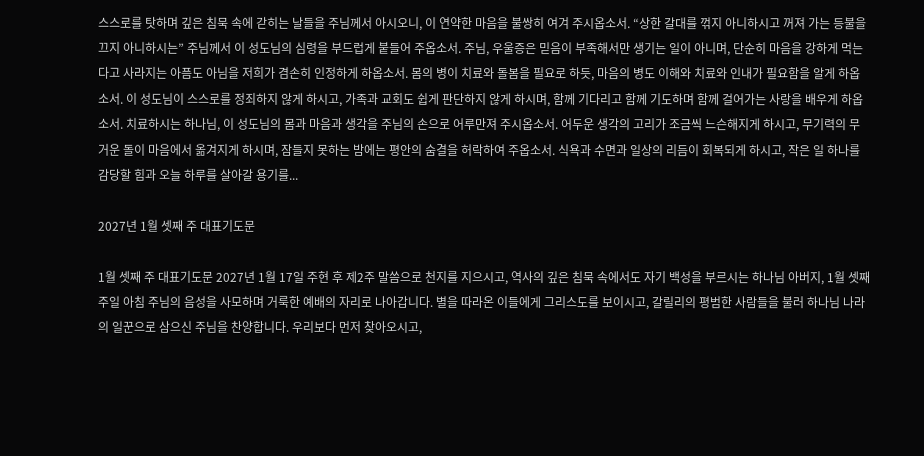스스로를 탓하며 깊은 침묵 속에 갇히는 날들을 주님께서 아시오니, 이 연약한 마음을 불쌍히 여겨 주시옵소서. “상한 갈대를 꺾지 아니하시고 꺼져 가는 등불을 끄지 아니하시는” 주님께서 이 성도님의 심령을 부드럽게 붙들어 주옵소서. 주님, 우울증은 믿음이 부족해서만 생기는 일이 아니며, 단순히 마음을 강하게 먹는다고 사라지는 아픔도 아님을 저희가 겸손히 인정하게 하옵소서. 몸의 병이 치료와 돌봄을 필요로 하듯, 마음의 병도 이해와 치료와 인내가 필요함을 알게 하옵소서. 이 성도님이 스스로를 정죄하지 않게 하시고, 가족과 교회도 쉽게 판단하지 않게 하시며, 함께 기다리고 함께 기도하며 함께 걸어가는 사랑을 배우게 하옵소서. 치료하시는 하나님, 이 성도님의 몸과 마음과 생각을 주님의 손으로 어루만져 주시옵소서. 어두운 생각의 고리가 조금씩 느슨해지게 하시고, 무기력의 무거운 돌이 마음에서 옮겨지게 하시며, 잠들지 못하는 밤에는 평안의 숨결을 허락하여 주옵소서. 식욕과 수면과 일상의 리듬이 회복되게 하시고, 작은 일 하나를 감당할 힘과 오늘 하루를 살아갈 용기를...

2027년 1월 셋째 주 대표기도문

1월 셋째 주 대표기도문 2027년 1월 17일 주현 후 제2주 말씀으로 천지를 지으시고, 역사의 깊은 침묵 속에서도 자기 백성을 부르시는 하나님 아버지, 1월 셋째 주일 아침 주님의 음성을 사모하며 거룩한 예배의 자리로 나아갑니다. 별을 따라온 이들에게 그리스도를 보이시고, 갈릴리의 평범한 사람들을 불러 하나님 나라의 일꾼으로 삼으신 주님을 찬양합니다. 우리보다 먼저 찾아오시고,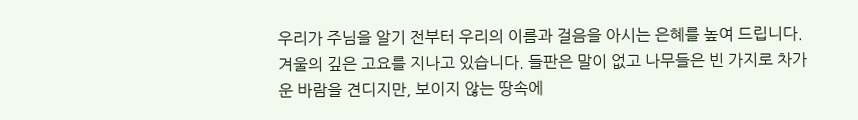우리가 주님을 알기 전부터 우리의 이름과 걸음을 아시는 은혜를 높여 드립니다. 겨울의 깊은 고요를 지나고 있습니다. 들판은 말이 없고 나무들은 빈 가지로 차가운 바람을 견디지만, 보이지 않는 땅속에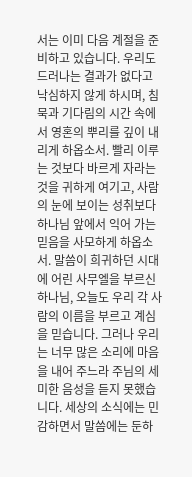서는 이미 다음 계절을 준비하고 있습니다. 우리도 드러나는 결과가 없다고 낙심하지 않게 하시며, 침묵과 기다림의 시간 속에서 영혼의 뿌리를 깊이 내리게 하옵소서. 빨리 이루는 것보다 바르게 자라는 것을 귀하게 여기고, 사람의 눈에 보이는 성취보다 하나님 앞에서 익어 가는 믿음을 사모하게 하옵소서. 말씀이 희귀하던 시대에 어린 사무엘을 부르신 하나님, 오늘도 우리 각 사람의 이름을 부르고 계심을 믿습니다. 그러나 우리는 너무 많은 소리에 마음을 내어 주느라 주님의 세미한 음성을 듣지 못했습니다. 세상의 소식에는 민감하면서 말씀에는 둔하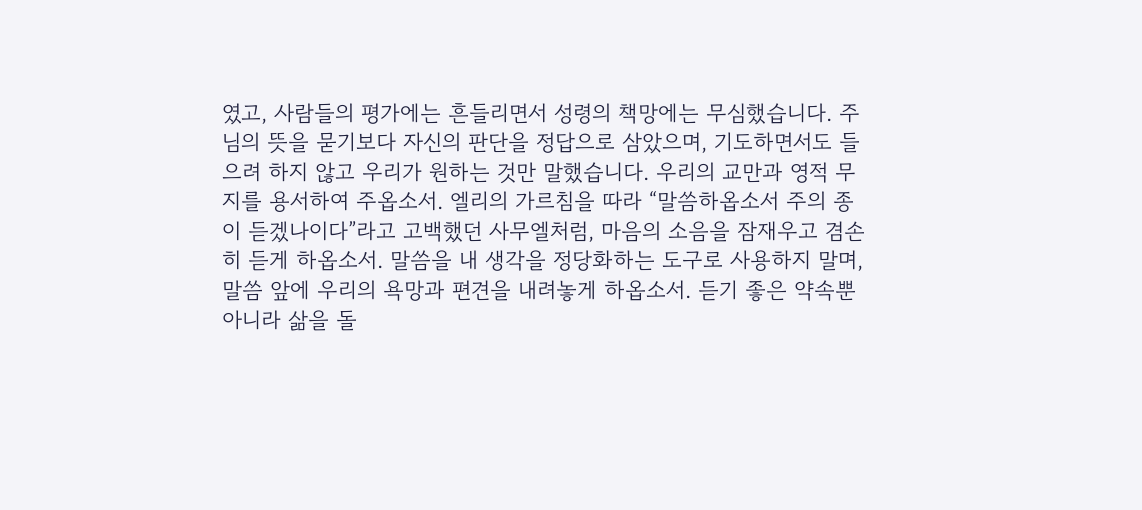였고, 사람들의 평가에는 흔들리면서 성령의 책망에는 무심했습니다. 주님의 뜻을 묻기보다 자신의 판단을 정답으로 삼았으며, 기도하면서도 들으려 하지 않고 우리가 원하는 것만 말했습니다. 우리의 교만과 영적 무지를 용서하여 주옵소서. 엘리의 가르침을 따라 “말씀하옵소서 주의 종이 듣겠나이다”라고 고백했던 사무엘처럼, 마음의 소음을 잠재우고 겸손히 듣게 하옵소서. 말씀을 내 생각을 정당화하는 도구로 사용하지 말며, 말씀 앞에 우리의 욕망과 편견을 내려놓게 하옵소서. 듣기 좋은 약속뿐 아니라 삶을 돌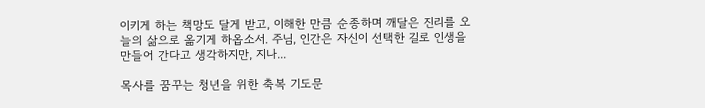이키게 하는 책망도 달게 받고, 이해한 만큼 순종하며 깨달은 진리를 오늘의 삶으로 옮기게 하옵소서. 주님, 인간은 자신이 선택한 길로 인생을 만들어 간다고 생각하지만, 지나...

목사를 꿈꾸는 청년을 위한 축복 기도문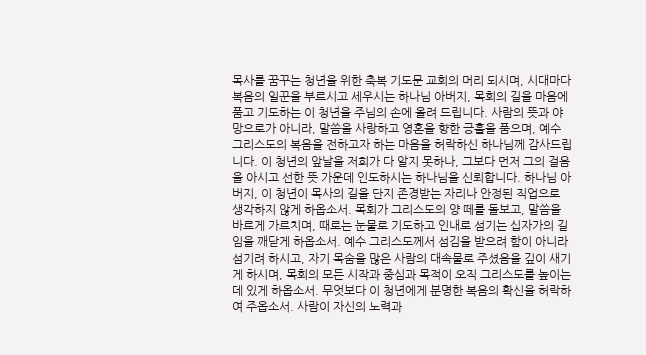목사를 꿈꾸는 청년을 위한 축복 기도문 교회의 머리 되시며, 시대마다 복음의 일꾼을 부르시고 세우시는 하나님 아버지, 목회의 길을 마음에 품고 기도하는 이 청년을 주님의 손에 올려 드립니다. 사람의 뜻과 야망으로가 아니라, 말씀을 사랑하고 영혼을 향한 긍휼을 품으며, 예수 그리스도의 복음을 전하고자 하는 마음을 허락하신 하나님께 감사드립니다. 이 청년의 앞날을 저희가 다 알지 못하나, 그보다 먼저 그의 걸음을 아시고 선한 뜻 가운데 인도하시는 하나님을 신뢰합니다. 하나님 아버지, 이 청년이 목사의 길을 단지 존경받는 자리나 안정된 직업으로 생각하지 않게 하옵소서. 목회가 그리스도의 양 떼를 돌보고, 말씀을 바르게 가르치며, 때로는 눈물로 기도하고 인내로 섬기는 십자가의 길임을 깨닫게 하옵소서. 예수 그리스도께서 섬김을 받으려 함이 아니라 섬기려 하시고, 자기 목숨을 많은 사람의 대속물로 주셨음을 깊이 새기게 하시며, 목회의 모든 시작과 중심과 목적이 오직 그리스도를 높이는 데 있게 하옵소서. 무엇보다 이 청년에게 분명한 복음의 확신을 허락하여 주옵소서. 사람이 자신의 노력과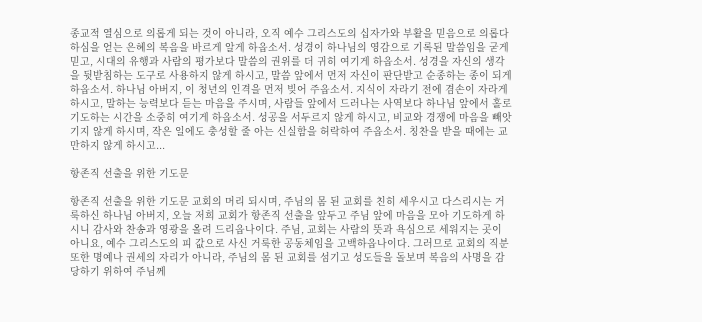종교적 열심으로 의롭게 되는 것이 아니라, 오직 예수 그리스도의 십자가와 부활을 믿음으로 의롭다 하심을 얻는 은혜의 복음을 바르게 알게 하옵소서. 성경이 하나님의 영감으로 기록된 말씀임을 굳게 믿고, 시대의 유행과 사람의 평가보다 말씀의 권위를 더 귀히 여기게 하옵소서. 성경을 자신의 생각을 뒷받침하는 도구로 사용하지 않게 하시고, 말씀 앞에서 먼저 자신이 판단받고 순종하는 종이 되게 하옵소서. 하나님 아버지, 이 청년의 인격을 먼저 빚어 주옵소서. 지식이 자라기 전에 겸손이 자라게 하시고, 말하는 능력보다 듣는 마음을 주시며, 사람들 앞에서 드러나는 사역보다 하나님 앞에서 홀로 기도하는 시간을 소중히 여기게 하옵소서. 성공을 서두르지 않게 하시고, 비교와 경쟁에 마음을 빼앗기지 않게 하시며, 작은 일에도 충성할 줄 아는 신실함을 허락하여 주옵소서. 칭찬을 받을 때에는 교만하지 않게 하시고...

항존직 선출을 위한 기도문

항존직 선출을 위한 기도문 교회의 머리 되시며, 주님의 몸 된 교회를 친히 세우시고 다스리시는 거룩하신 하나님 아버지, 오늘 저희 교회가 항존직 선출을 앞두고 주님 앞에 마음을 모아 기도하게 하시니 감사와 찬송과 영광을 올려 드리옵나이다. 주님, 교회는 사람의 뜻과 욕심으로 세워지는 곳이 아니요, 예수 그리스도의 피 값으로 사신 거룩한 공동체임을 고백하옵나이다. 그러므로 교회의 직분 또한 명예나 권세의 자리가 아니라, 주님의 몸 된 교회를 섬기고 성도들을 돌보며 복음의 사명을 감당하기 위하여 주님께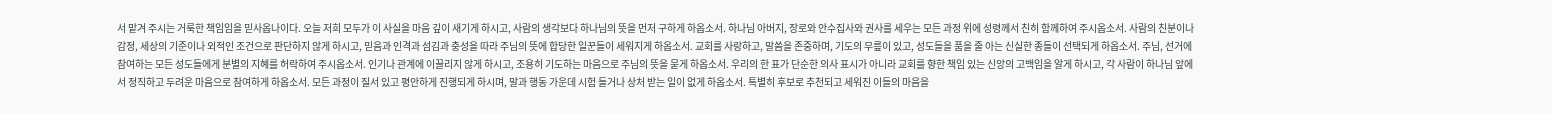서 맡겨 주시는 거룩한 책임임을 믿사옵나이다. 오늘 저희 모두가 이 사실을 마음 깊이 새기게 하시고, 사람의 생각보다 하나님의 뜻을 먼저 구하게 하옵소서. 하나님 아버지, 장로와 안수집사와 권사를 세우는 모든 과정 위에 성령께서 친히 함께하여 주시옵소서. 사람의 친분이나 감정, 세상의 기준이나 외적인 조건으로 판단하지 않게 하시고, 믿음과 인격과 섬김과 충성을 따라 주님의 뜻에 합당한 일꾼들이 세워지게 하옵소서. 교회를 사랑하고, 말씀을 존중하며, 기도의 무릎이 있고, 성도들을 품을 줄 아는 신실한 종들이 선택되게 하옵소서. 주님, 선거에 참여하는 모든 성도들에게 분별의 지혜를 허락하여 주시옵소서. 인기나 관계에 이끌리지 않게 하시고, 조용히 기도하는 마음으로 주님의 뜻을 묻게 하옵소서. 우리의 한 표가 단순한 의사 표시가 아니라 교회를 향한 책임 있는 신앙의 고백임을 알게 하시고, 각 사람이 하나님 앞에서 정직하고 두려운 마음으로 참여하게 하옵소서. 모든 과정이 질서 있고 평안하게 진행되게 하시며, 말과 행동 가운데 시험 들거나 상처 받는 일이 없게 하옵소서. 특별히 후보로 추천되고 세워진 이들의 마음을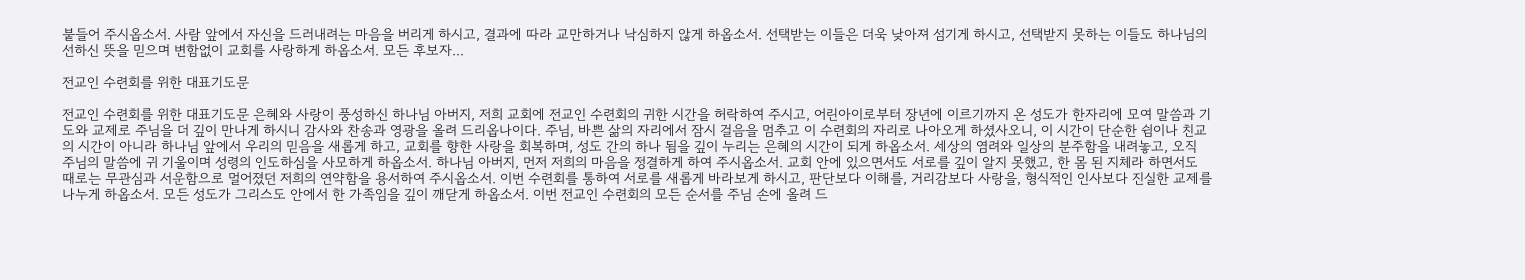붙들어 주시옵소서. 사람 앞에서 자신을 드러내려는 마음을 버리게 하시고, 결과에 따라 교만하거나 낙심하지 않게 하옵소서. 선택받는 이들은 더욱 낮아져 섬기게 하시고, 선택받지 못하는 이들도 하나님의 선하신 뜻을 믿으며 변함없이 교회를 사랑하게 하옵소서. 모든 후보자...

전교인 수련회를 위한 대표기도문

전교인 수련회를 위한 대표기도문 은혜와 사랑이 풍성하신 하나님 아버지, 저희 교회에 전교인 수련회의 귀한 시간을 허락하여 주시고, 어린아이로부터 장년에 이르기까지 온 성도가 한자리에 모여 말씀과 기도와 교제로 주님을 더 깊이 만나게 하시니 감사와 찬송과 영광을 올려 드리옵나이다. 주님, 바쁜 삶의 자리에서 잠시 걸음을 멈추고 이 수련회의 자리로 나아오게 하셨사오니, 이 시간이 단순한 쉼이나 친교의 시간이 아니라 하나님 앞에서 우리의 믿음을 새롭게 하고, 교회를 향한 사랑을 회복하며, 성도 간의 하나 됨을 깊이 누리는 은혜의 시간이 되게 하옵소서. 세상의 염려와 일상의 분주함을 내려놓고, 오직 주님의 말씀에 귀 기울이며 성령의 인도하심을 사모하게 하옵소서. 하나님 아버지, 먼저 저희의 마음을 정결하게 하여 주시옵소서. 교회 안에 있으면서도 서로를 깊이 알지 못했고, 한 몸 된 지체라 하면서도 때로는 무관심과 서운함으로 멀어졌던 저희의 연약함을 용서하여 주시옵소서. 이번 수련회를 통하여 서로를 새롭게 바라보게 하시고, 판단보다 이해를, 거리감보다 사랑을, 형식적인 인사보다 진실한 교제를 나누게 하옵소서. 모든 성도가 그리스도 안에서 한 가족임을 깊이 깨닫게 하옵소서. 이번 전교인 수련회의 모든 순서를 주님 손에 올려 드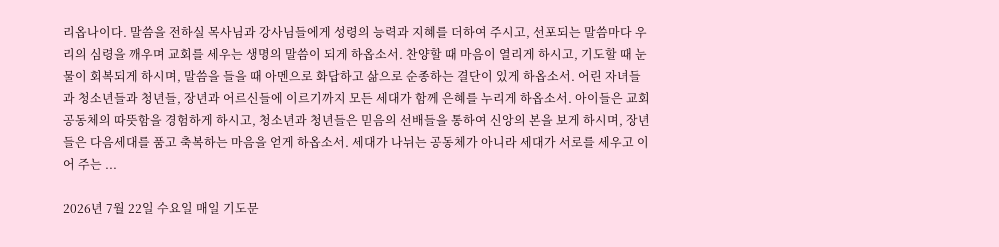리옵나이다. 말씀을 전하실 목사님과 강사님들에게 성령의 능력과 지혜를 더하여 주시고, 선포되는 말씀마다 우리의 심령을 깨우며 교회를 세우는 생명의 말씀이 되게 하옵소서. 찬양할 때 마음이 열리게 하시고, 기도할 때 눈물이 회복되게 하시며, 말씀을 들을 때 아멘으로 화답하고 삶으로 순종하는 결단이 있게 하옵소서. 어린 자녀들과 청소년들과 청년들, 장년과 어르신들에 이르기까지 모든 세대가 함께 은혜를 누리게 하옵소서. 아이들은 교회 공동체의 따뜻함을 경험하게 하시고, 청소년과 청년들은 믿음의 선배들을 통하여 신앙의 본을 보게 하시며, 장년들은 다음세대를 품고 축복하는 마음을 얻게 하옵소서. 세대가 나뉘는 공동체가 아니라 세대가 서로를 세우고 이어 주는 ...

2026년 7월 22일 수요일 매일 기도문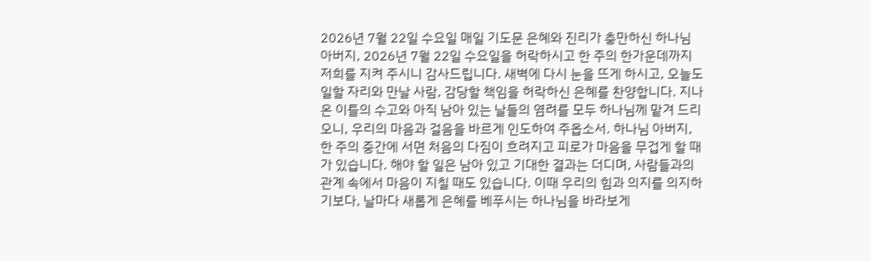2026년 7월 22일 수요일 매일 기도문 은혜와 진리가 충만하신 하나님 아버지, 2026년 7월 22일 수요일을 허락하시고 한 주의 한가운데까지 저희를 지켜 주시니 감사드립니다. 새벽에 다시 눈을 뜨게 하시고, 오늘도 일할 자리와 만날 사람, 감당할 책임을 허락하신 은혜를 찬양합니다. 지나온 이틀의 수고와 아직 남아 있는 날들의 염려를 모두 하나님께 맡겨 드리오니, 우리의 마음과 걸음을 바르게 인도하여 주옵소서. 하나님 아버지, 한 주의 중간에 서면 처음의 다짐이 흐려지고 피로가 마음을 무겁게 할 때가 있습니다. 해야 할 일은 남아 있고 기대한 결과는 더디며, 사람들과의 관계 속에서 마음이 지칠 때도 있습니다. 이때 우리의 힘과 의지를 의지하기보다, 날마다 새롭게 은혜를 베푸시는 하나님을 바라보게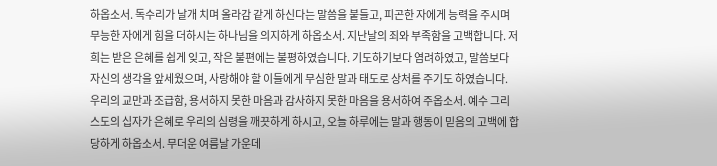하옵소서. 독수리가 날개 치며 올라감 같게 하신다는 말씀을 붙들고, 피곤한 자에게 능력을 주시며 무능한 자에게 힘을 더하시는 하나님을 의지하게 하옵소서. 지난날의 죄와 부족함을 고백합니다. 저희는 받은 은혜를 쉽게 잊고, 작은 불편에는 불평하였습니다. 기도하기보다 염려하였고, 말씀보다 자신의 생각을 앞세웠으며, 사랑해야 할 이들에게 무심한 말과 태도로 상처를 주기도 하였습니다. 우리의 교만과 조급함, 용서하지 못한 마음과 감사하지 못한 마음을 용서하여 주옵소서. 예수 그리스도의 십자가 은혜로 우리의 심령을 깨끗하게 하시고, 오늘 하루에는 말과 행동이 믿음의 고백에 합당하게 하옵소서. 무더운 여름날 가운데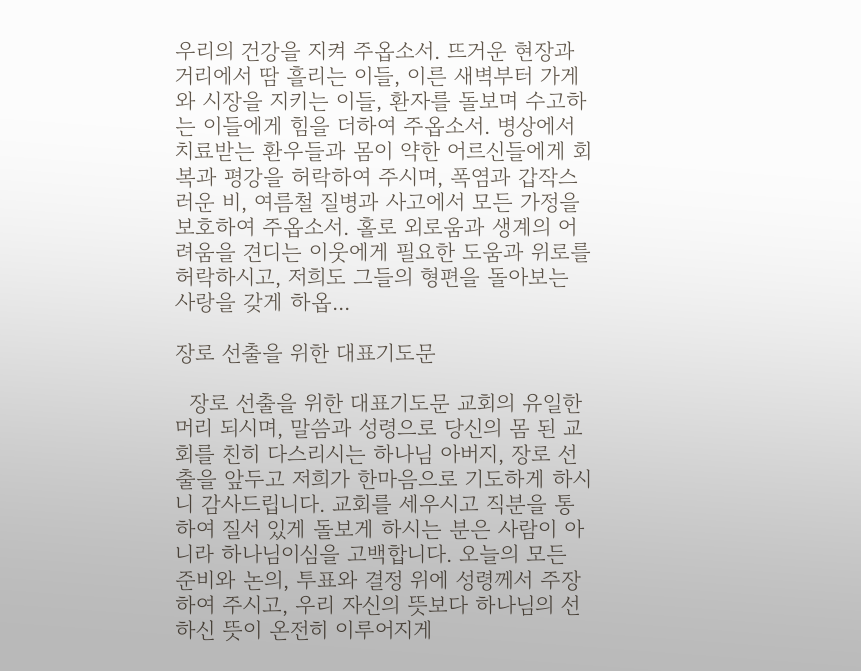우리의 건강을 지켜 주옵소서. 뜨거운 현장과 거리에서 땀 흘리는 이들, 이른 새벽부터 가게와 시장을 지키는 이들, 환자를 돌보며 수고하는 이들에게 힘을 더하여 주옵소서. 병상에서 치료받는 환우들과 몸이 약한 어르신들에게 회복과 평강을 허락하여 주시며, 폭염과 갑작스러운 비, 여름철 질병과 사고에서 모든 가정을 보호하여 주옵소서. 홀로 외로움과 생계의 어려움을 견디는 이웃에게 필요한 도움과 위로를 허락하시고, 저희도 그들의 형편을 돌아보는 사랑을 갖게 하옵...

장로 선출을 위한 대표기도문

  장로 선출을 위한 대표기도문 교회의 유일한 머리 되시며, 말씀과 성령으로 당신의 몸 된 교회를 친히 다스리시는 하나님 아버지, 장로 선출을 앞두고 저희가 한마음으로 기도하게 하시니 감사드립니다. 교회를 세우시고 직분을 통하여 질서 있게 돌보게 하시는 분은 사람이 아니라 하나님이심을 고백합니다. 오늘의 모든 준비와 논의, 투표와 결정 위에 성령께서 주장하여 주시고, 우리 자신의 뜻보다 하나님의 선하신 뜻이 온전히 이루어지게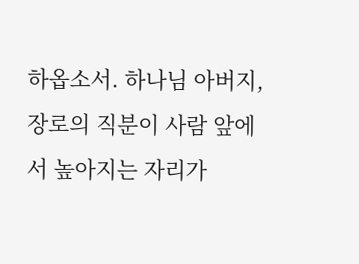하옵소서. 하나님 아버지, 장로의 직분이 사람 앞에서 높아지는 자리가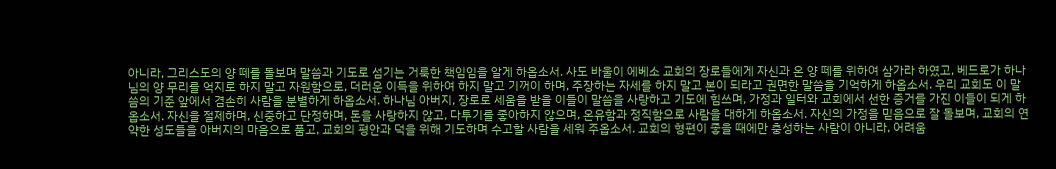아니라, 그리스도의 양 떼를 돌보며 말씀과 기도로 섬기는 거룩한 책임임을 알게 하옵소서. 사도 바울이 에베소 교회의 장로들에게 자신과 온 양 떼를 위하여 삼가라 하였고, 베드로가 하나님의 양 무리를 억지로 하지 말고 자원함으로, 더러운 이득을 위하여 하지 말고 기꺼이 하며, 주장하는 자세를 하지 말고 본이 되라고 권면한 말씀을 기억하게 하옵소서. 우리 교회도 이 말씀의 기준 앞에서 겸손히 사람을 분별하게 하옵소서. 하나님 아버지, 장로로 세움을 받을 이들이 말씀을 사랑하고 기도에 힘쓰며, 가정과 일터와 교회에서 선한 증거를 가진 이들이 되게 하옵소서. 자신을 절제하며, 신중하고 단정하며, 돈을 사랑하지 않고, 다투기를 좋아하지 않으며, 온유함과 정직함으로 사람을 대하게 하옵소서. 자신의 가정을 믿음으로 잘 돌보며, 교회의 연약한 성도들을 아버지의 마음으로 품고, 교회의 평안과 덕을 위해 기도하며 수고할 사람을 세워 주옵소서. 교회의 형편이 좋을 때에만 충성하는 사람이 아니라, 어려움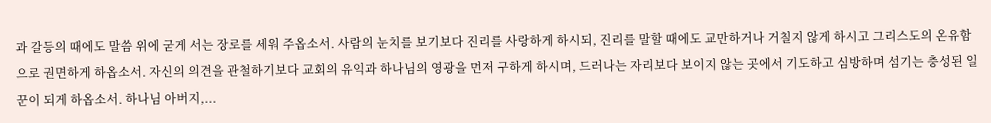과 갈등의 때에도 말씀 위에 굳게 서는 장로를 세워 주옵소서. 사람의 눈치를 보기보다 진리를 사랑하게 하시되, 진리를 말할 때에도 교만하거나 거칠지 않게 하시고 그리스도의 온유함으로 권면하게 하옵소서. 자신의 의견을 관철하기보다 교회의 유익과 하나님의 영광을 먼저 구하게 하시며, 드러나는 자리보다 보이지 않는 곳에서 기도하고 심방하며 섬기는 충성된 일꾼이 되게 하옵소서. 하나님 아버지,...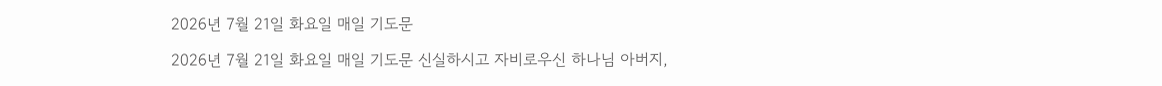2026년 7월 21일 화요일 매일 기도문

2026년 7월 21일 화요일 매일 기도문 신실하시고 자비로우신 하나님 아버지,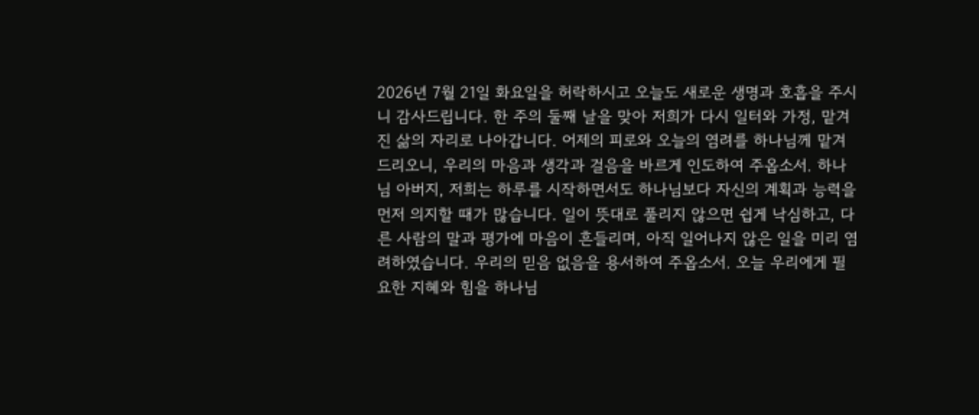2026년 7월 21일 화요일을 허락하시고 오늘도 새로운 생명과 호흡을 주시니 감사드립니다. 한 주의 둘째 날을 맞아 저희가 다시 일터와 가정, 맡겨진 삶의 자리로 나아갑니다. 어제의 피로와 오늘의 염려를 하나님께 맡겨 드리오니, 우리의 마음과 생각과 걸음을 바르게 인도하여 주옵소서. 하나님 아버지, 저희는 하루를 시작하면서도 하나님보다 자신의 계획과 능력을 먼저 의지할 때가 많습니다. 일이 뜻대로 풀리지 않으면 쉽게 낙심하고, 다른 사람의 말과 평가에 마음이 흔들리며, 아직 일어나지 않은 일을 미리 염려하였습니다. 우리의 믿음 없음을 용서하여 주옵소서. 오늘 우리에게 필요한 지혜와 힘을 하나님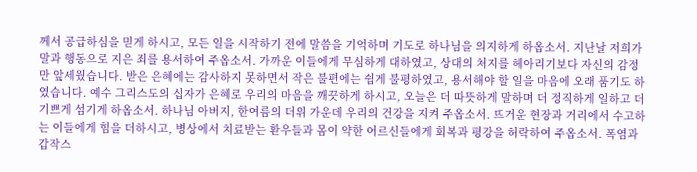께서 공급하심을 믿게 하시고, 모든 일을 시작하기 전에 말씀을 기억하며 기도로 하나님을 의지하게 하옵소서. 지난날 저희가 말과 행동으로 지은 죄를 용서하여 주옵소서. 가까운 이들에게 무심하게 대하였고, 상대의 처지를 헤아리기보다 자신의 감정만 앞세웠습니다. 받은 은혜에는 감사하지 못하면서 작은 불편에는 쉽게 불평하였고, 용서해야 할 일을 마음에 오래 품기도 하였습니다. 예수 그리스도의 십자가 은혜로 우리의 마음을 깨끗하게 하시고, 오늘은 더 따뜻하게 말하며 더 정직하게 일하고 더 기쁘게 섬기게 하옵소서. 하나님 아버지, 한여름의 더위 가운데 우리의 건강을 지켜 주옵소서. 뜨거운 현장과 거리에서 수고하는 이들에게 힘을 더하시고, 병상에서 치료받는 환우들과 몸이 약한 어르신들에게 회복과 평강을 허락하여 주옵소서. 폭염과 갑작스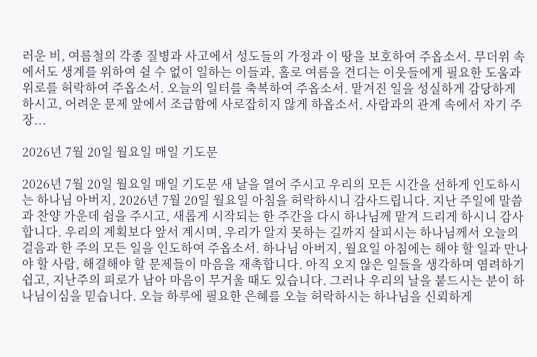러운 비, 여름철의 각종 질병과 사고에서 성도들의 가정과 이 땅을 보호하여 주옵소서. 무더위 속에서도 생계를 위하여 쉴 수 없이 일하는 이들과, 홀로 여름을 견디는 이웃들에게 필요한 도움과 위로를 허락하여 주옵소서. 오늘의 일터를 축복하여 주옵소서. 맡겨진 일을 성실하게 감당하게 하시고, 어려운 문제 앞에서 조급함에 사로잡히지 않게 하옵소서. 사람과의 관계 속에서 자기 주장...

2026년 7월 20일 월요일 매일 기도문

2026년 7월 20일 월요일 매일 기도문 새 날을 열어 주시고 우리의 모든 시간을 선하게 인도하시는 하나님 아버지, 2026년 7월 20일 월요일 아침을 허락하시니 감사드립니다. 지난 주일에 말씀과 찬양 가운데 쉼을 주시고, 새롭게 시작되는 한 주간을 다시 하나님께 맡겨 드리게 하시니 감사합니다. 우리의 계획보다 앞서 계시며, 우리가 알지 못하는 길까지 살피시는 하나님께서 오늘의 걸음과 한 주의 모든 일을 인도하여 주옵소서. 하나님 아버지, 월요일 아침에는 해야 할 일과 만나야 할 사람, 해결해야 할 문제들이 마음을 재촉합니다. 아직 오지 않은 일들을 생각하며 염려하기 쉽고, 지난주의 피로가 남아 마음이 무거울 때도 있습니다. 그러나 우리의 날을 붙드시는 분이 하나님이심을 믿습니다. 오늘 하루에 필요한 은혜를 오늘 허락하시는 하나님을 신뢰하게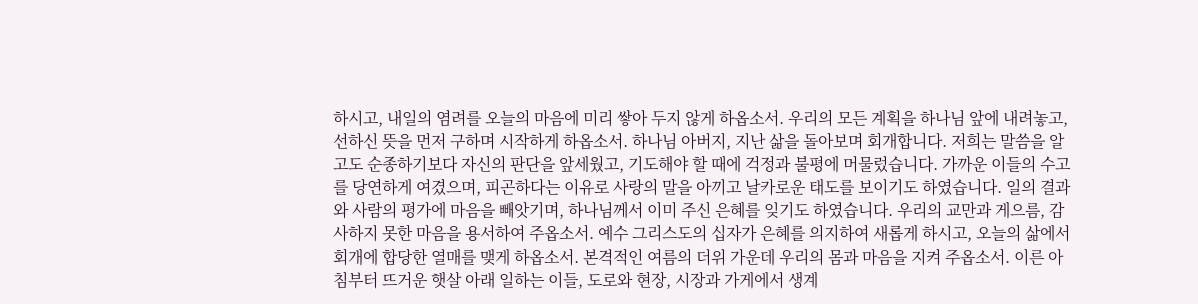하시고, 내일의 염려를 오늘의 마음에 미리 쌓아 두지 않게 하옵소서. 우리의 모든 계획을 하나님 앞에 내려놓고, 선하신 뜻을 먼저 구하며 시작하게 하옵소서. 하나님 아버지, 지난 삶을 돌아보며 회개합니다. 저희는 말씀을 알고도 순종하기보다 자신의 판단을 앞세웠고, 기도해야 할 때에 걱정과 불평에 머물렀습니다. 가까운 이들의 수고를 당연하게 여겼으며, 피곤하다는 이유로 사랑의 말을 아끼고 날카로운 태도를 보이기도 하였습니다. 일의 결과와 사람의 평가에 마음을 빼앗기며, 하나님께서 이미 주신 은혜를 잊기도 하였습니다. 우리의 교만과 게으름, 감사하지 못한 마음을 용서하여 주옵소서. 예수 그리스도의 십자가 은혜를 의지하여 새롭게 하시고, 오늘의 삶에서 회개에 합당한 열매를 맺게 하옵소서. 본격적인 여름의 더위 가운데 우리의 몸과 마음을 지켜 주옵소서. 이른 아침부터 뜨거운 햇살 아래 일하는 이들, 도로와 현장, 시장과 가게에서 생계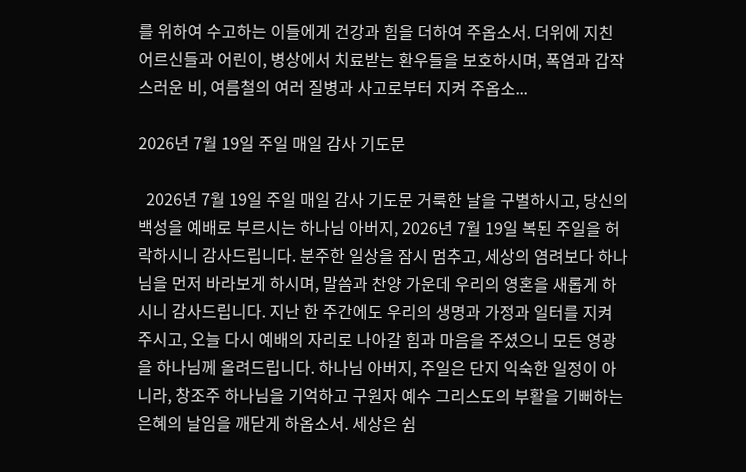를 위하여 수고하는 이들에게 건강과 힘을 더하여 주옵소서. 더위에 지친 어르신들과 어린이, 병상에서 치료받는 환우들을 보호하시며, 폭염과 갑작스러운 비, 여름철의 여러 질병과 사고로부터 지켜 주옵소...

2026년 7월 19일 주일 매일 감사 기도문

  2026년 7월 19일 주일 매일 감사 기도문 거룩한 날을 구별하시고, 당신의 백성을 예배로 부르시는 하나님 아버지, 2026년 7월 19일 복된 주일을 허락하시니 감사드립니다. 분주한 일상을 잠시 멈추고, 세상의 염려보다 하나님을 먼저 바라보게 하시며, 말씀과 찬양 가운데 우리의 영혼을 새롭게 하시니 감사드립니다. 지난 한 주간에도 우리의 생명과 가정과 일터를 지켜 주시고, 오늘 다시 예배의 자리로 나아갈 힘과 마음을 주셨으니 모든 영광을 하나님께 올려드립니다. 하나님 아버지, 주일은 단지 익숙한 일정이 아니라, 창조주 하나님을 기억하고 구원자 예수 그리스도의 부활을 기뻐하는 은혜의 날임을 깨닫게 하옵소서. 세상은 쉼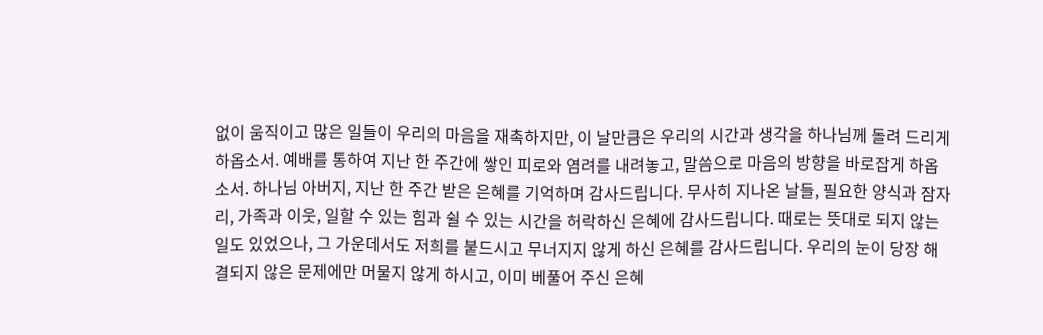없이 움직이고 많은 일들이 우리의 마음을 재촉하지만, 이 날만큼은 우리의 시간과 생각을 하나님께 돌려 드리게 하옵소서. 예배를 통하여 지난 한 주간에 쌓인 피로와 염려를 내려놓고, 말씀으로 마음의 방향을 바로잡게 하옵소서. 하나님 아버지, 지난 한 주간 받은 은혜를 기억하며 감사드립니다. 무사히 지나온 날들, 필요한 양식과 잠자리, 가족과 이웃, 일할 수 있는 힘과 쉴 수 있는 시간을 허락하신 은혜에 감사드립니다. 때로는 뜻대로 되지 않는 일도 있었으나, 그 가운데서도 저희를 붙드시고 무너지지 않게 하신 은혜를 감사드립니다. 우리의 눈이 당장 해결되지 않은 문제에만 머물지 않게 하시고, 이미 베풀어 주신 은혜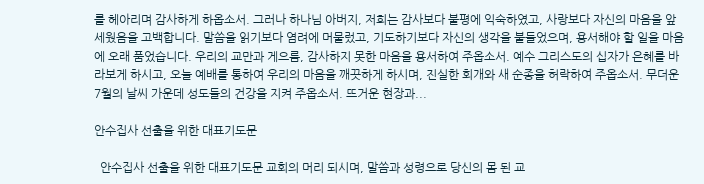를 헤아리며 감사하게 하옵소서. 그러나 하나님 아버지, 저희는 감사보다 불평에 익숙하였고, 사랑보다 자신의 마음을 앞세웠음을 고백합니다. 말씀을 읽기보다 염려에 머물렀고, 기도하기보다 자신의 생각을 붙들었으며, 용서해야 할 일을 마음에 오래 품었습니다. 우리의 교만과 게으름, 감사하지 못한 마음을 용서하여 주옵소서. 예수 그리스도의 십자가 은혜를 바라보게 하시고, 오늘 예배를 통하여 우리의 마음을 깨끗하게 하시며, 진실한 회개와 새 순종을 허락하여 주옵소서. 무더운 7월의 날씨 가운데 성도들의 건강을 지켜 주옵소서. 뜨거운 현장과...

안수집사 선출을 위한 대표기도문

  안수집사 선출을 위한 대표기도문 교회의 머리 되시며, 말씀과 성령으로 당신의 몸 된 교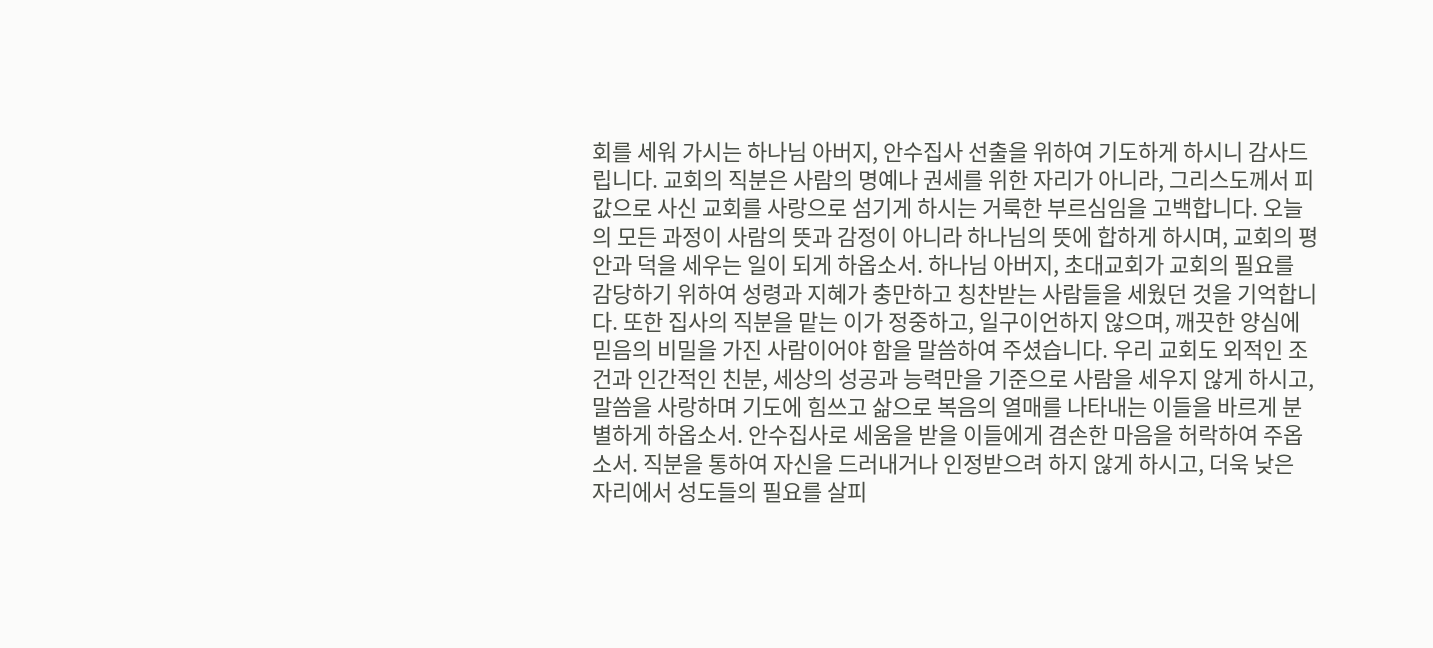회를 세워 가시는 하나님 아버지, 안수집사 선출을 위하여 기도하게 하시니 감사드립니다. 교회의 직분은 사람의 명예나 권세를 위한 자리가 아니라, 그리스도께서 피값으로 사신 교회를 사랑으로 섬기게 하시는 거룩한 부르심임을 고백합니다. 오늘의 모든 과정이 사람의 뜻과 감정이 아니라 하나님의 뜻에 합하게 하시며, 교회의 평안과 덕을 세우는 일이 되게 하옵소서. 하나님 아버지, 초대교회가 교회의 필요를 감당하기 위하여 성령과 지혜가 충만하고 칭찬받는 사람들을 세웠던 것을 기억합니다. 또한 집사의 직분을 맡는 이가 정중하고, 일구이언하지 않으며, 깨끗한 양심에 믿음의 비밀을 가진 사람이어야 함을 말씀하여 주셨습니다. 우리 교회도 외적인 조건과 인간적인 친분, 세상의 성공과 능력만을 기준으로 사람을 세우지 않게 하시고, 말씀을 사랑하며 기도에 힘쓰고 삶으로 복음의 열매를 나타내는 이들을 바르게 분별하게 하옵소서. 안수집사로 세움을 받을 이들에게 겸손한 마음을 허락하여 주옵소서. 직분을 통하여 자신을 드러내거나 인정받으려 하지 않게 하시고, 더욱 낮은 자리에서 성도들의 필요를 살피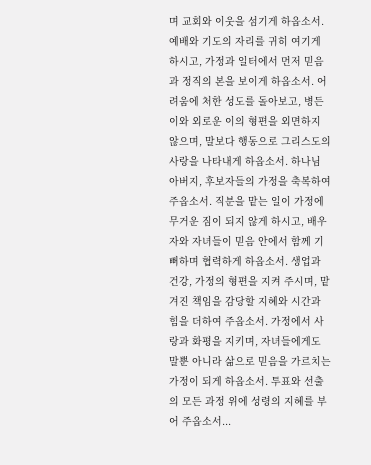며 교회와 이웃을 섬기게 하옵소서. 예배와 기도의 자리를 귀히 여기게 하시고, 가정과 일터에서 먼저 믿음과 정직의 본을 보이게 하옵소서. 어려움에 처한 성도를 돌아보고, 병든 이와 외로운 이의 형편을 외면하지 않으며, 말보다 행동으로 그리스도의 사랑을 나타내게 하옵소서. 하나님 아버지, 후보자들의 가정을 축복하여 주옵소서. 직분을 맡는 일이 가정에 무거운 짐이 되지 않게 하시고, 배우자와 자녀들이 믿음 안에서 함께 기뻐하며 협력하게 하옵소서. 생업과 건강, 가정의 형편을 지켜 주시며, 맡겨진 책임을 감당할 지혜와 시간과 힘을 더하여 주옵소서. 가정에서 사랑과 화평을 지키며, 자녀들에게도 말뿐 아니라 삶으로 믿음을 가르치는 가정이 되게 하옵소서. 투표와 선출의 모든 과정 위에 성령의 지혜를 부어 주옵소서...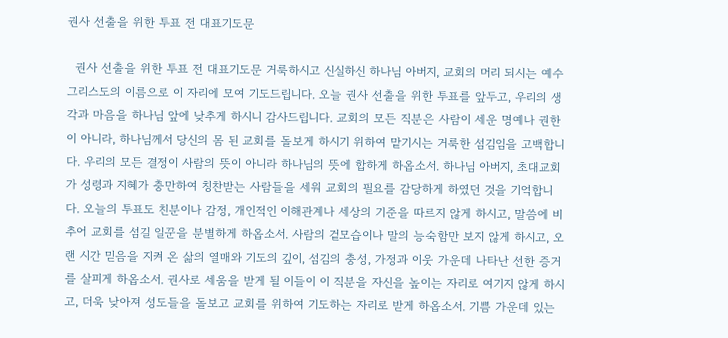권사 선출을 위한 투표 전 대표기도문

  권사 선출을 위한 투표 전 대표기도문 거룩하시고 신실하신 하나님 아버지, 교회의 머리 되시는 예수 그리스도의 이름으로 이 자리에 모여 기도드립니다. 오늘 권사 선출을 위한 투표를 앞두고, 우리의 생각과 마음을 하나님 앞에 낮추게 하시니 감사드립니다. 교회의 모든 직분은 사람이 세운 명예나 권한이 아니라, 하나님께서 당신의 몸 된 교회를 돌보게 하시기 위하여 맡기시는 거룩한 섬김임을 고백합니다. 우리의 모든 결정이 사람의 뜻이 아니라 하나님의 뜻에 합하게 하옵소서. 하나님 아버지, 초대교회가 성령과 지혜가 충만하여 칭찬받는 사람들을 세워 교회의 필요를 감당하게 하였던 것을 기억합니다. 오늘의 투표도 친분이나 감정, 개인적인 이해관계나 세상의 기준을 따르지 않게 하시고, 말씀에 비추어 교회를 섬길 일꾼을 분별하게 하옵소서. 사람의 겉모습이나 말의 능숙함만 보지 않게 하시고, 오랜 시간 믿음을 지켜 온 삶의 열매와 기도의 깊이, 섬김의 충성, 가정과 이웃 가운데 나타난 선한 증거를 살피게 하옵소서. 권사로 세움을 받게 될 이들이 이 직분을 자신을 높이는 자리로 여기지 않게 하시고, 더욱 낮아져 성도들을 돌보고 교회를 위하여 기도하는 자리로 받게 하옵소서. 기쁨 가운데 있는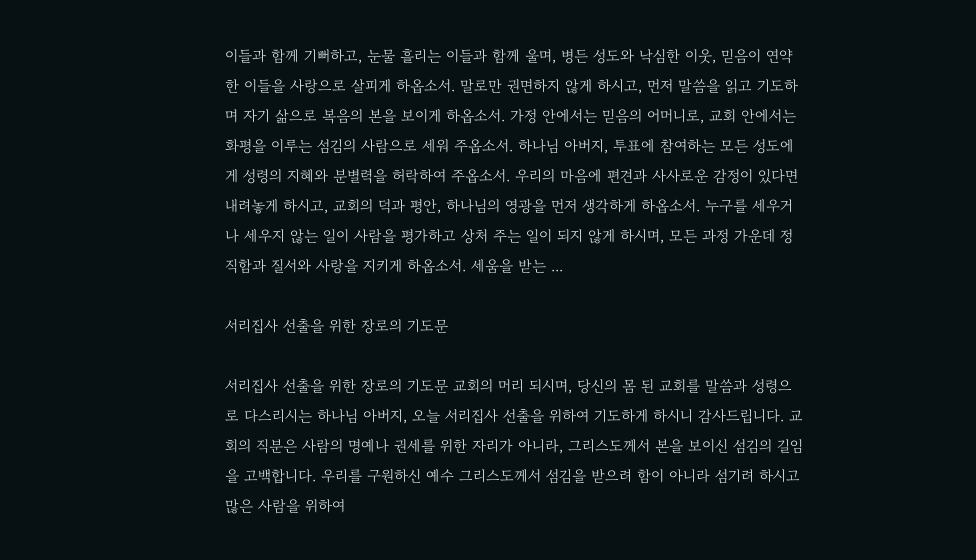이들과 함께 기뻐하고, 눈물 흘리는 이들과 함께 울며, 병든 성도와 낙심한 이웃, 믿음이 연약한 이들을 사랑으로 살피게 하옵소서. 말로만 권면하지 않게 하시고, 먼저 말씀을 읽고 기도하며 자기 삶으로 복음의 본을 보이게 하옵소서. 가정 안에서는 믿음의 어머니로, 교회 안에서는 화평을 이루는 섬김의 사람으로 세워 주옵소서. 하나님 아버지, 투표에 참여하는 모든 성도에게 성령의 지혜와 분별력을 허락하여 주옵소서. 우리의 마음에 편견과 사사로운 감정이 있다면 내려놓게 하시고, 교회의 덕과 평안, 하나님의 영광을 먼저 생각하게 하옵소서. 누구를 세우거나 세우지 않는 일이 사람을 평가하고 상처 주는 일이 되지 않게 하시며, 모든 과정 가운데 정직함과 질서와 사랑을 지키게 하옵소서. 세움을 받는 ...

서리집사 선출을 위한 장로의 기도문

서리집사 선출을 위한 장로의 기도문 교회의 머리 되시며, 당신의 몸 된 교회를 말씀과 성령으로 다스리시는 하나님 아버지, 오늘 서리집사 선출을 위하여 기도하게 하시니 감사드립니다. 교회의 직분은 사람의 명예나 권세를 위한 자리가 아니라, 그리스도께서 본을 보이신 섬김의 길임을 고백합니다. 우리를 구원하신 예수 그리스도께서 섬김을 받으려 함이 아니라 섬기려 하시고 많은 사람을 위하여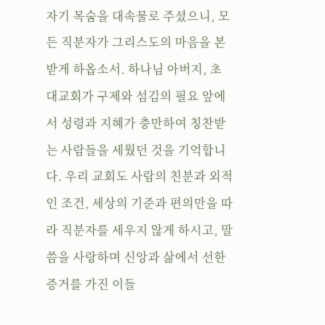자기 목숨을 대속물로 주셨으니, 모든 직분자가 그리스도의 마음을 본받게 하옵소서. 하나님 아버지, 초대교회가 구제와 섬김의 필요 앞에서 성령과 지혜가 충만하여 칭찬받는 사람들을 세웠던 것을 기억합니다. 우리 교회도 사람의 친분과 외적인 조건, 세상의 기준과 편의만을 따라 직분자를 세우지 않게 하시고, 말씀을 사랑하며 신앙과 삶에서 선한 증거를 가진 이들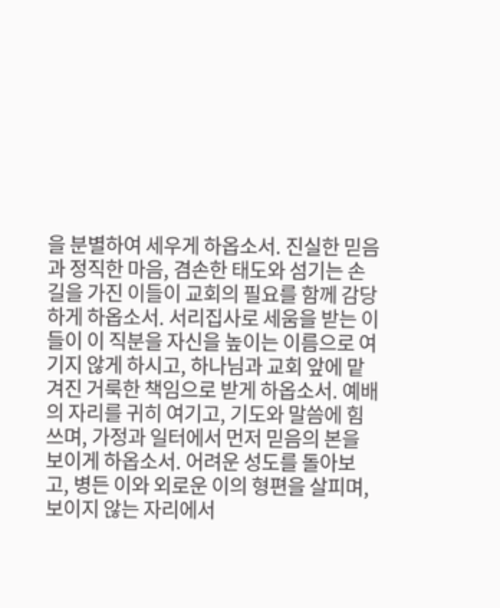을 분별하여 세우게 하옵소서. 진실한 믿음과 정직한 마음, 겸손한 태도와 섬기는 손길을 가진 이들이 교회의 필요를 함께 감당하게 하옵소서. 서리집사로 세움을 받는 이들이 이 직분을 자신을 높이는 이름으로 여기지 않게 하시고, 하나님과 교회 앞에 맡겨진 거룩한 책임으로 받게 하옵소서. 예배의 자리를 귀히 여기고, 기도와 말씀에 힘쓰며, 가정과 일터에서 먼저 믿음의 본을 보이게 하옵소서. 어려운 성도를 돌아보고, 병든 이와 외로운 이의 형편을 살피며, 보이지 않는 자리에서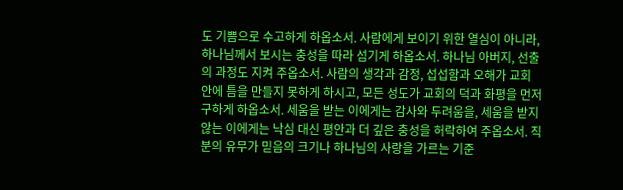도 기쁨으로 수고하게 하옵소서. 사람에게 보이기 위한 열심이 아니라, 하나님께서 보시는 충성을 따라 섬기게 하옵소서. 하나님 아버지, 선출의 과정도 지켜 주옵소서. 사람의 생각과 감정, 섭섭함과 오해가 교회 안에 틈을 만들지 못하게 하시고, 모든 성도가 교회의 덕과 화평을 먼저 구하게 하옵소서. 세움을 받는 이에게는 감사와 두려움을, 세움을 받지 않는 이에게는 낙심 대신 평안과 더 깊은 충성을 허락하여 주옵소서. 직분의 유무가 믿음의 크기나 하나님의 사랑을 가르는 기준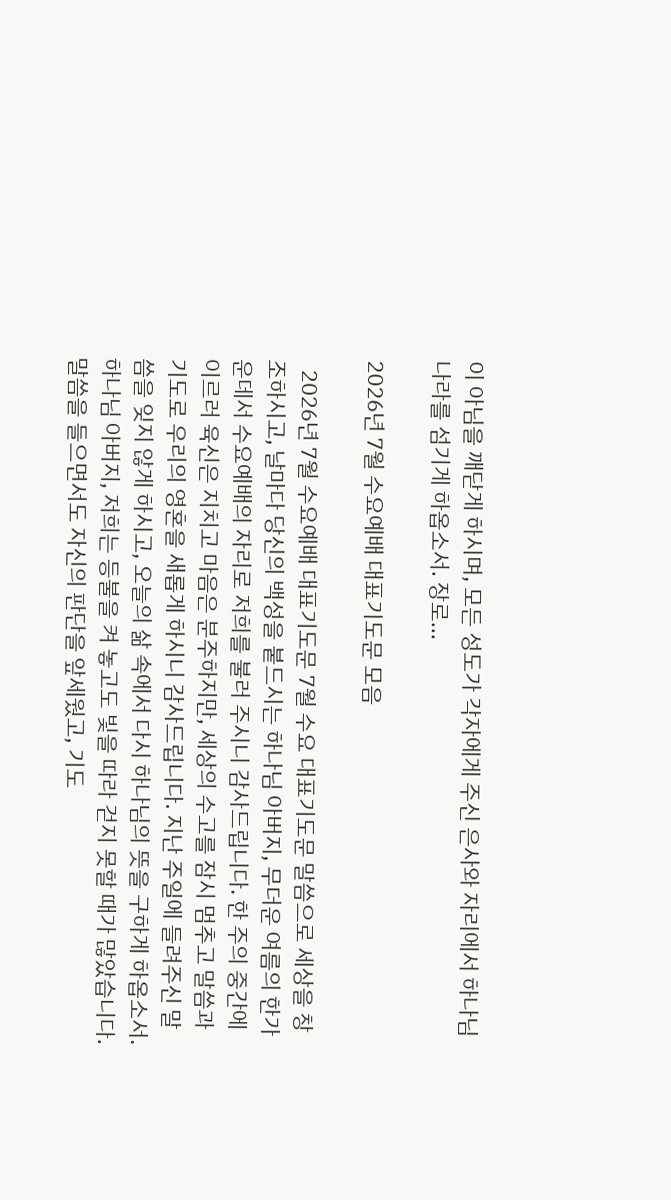이 아님을 깨닫게 하시며, 모든 성도가 각자에게 주신 은사와 자리에서 하나님 나라를 섬기게 하옵소서. 장로...

2026년 7월 수요예배 대표기도문 모음

  2026년 7월 수요예배 대표기도문 7월 수요 대표기도문 말씀으로 세상을 창조하시고, 날마다 당신의 백성을 붙드시는 하나님 아버지, 무더운 여름의 한가운데서 수요예배의 자리로 저희를 불러 주시니 감사드립니다. 한 주의 중간에 이르러 육신은 지치고 마음은 분주하지만, 세상의 수고를 잠시 멈추고 말씀과 기도로 우리의 영혼을 새롭게 하시니 감사드립니다. 지난 주일에 들려주신 말씀을 잊지 않게 하시고, 오늘의 삶 속에서 다시 하나님의 뜻을 구하게 하옵소서. 하나님 아버지, 저희는 등불을 켜 놓고도 빛을 따라 걷지 못할 때가 많았습니다. 말씀을 들으면서도 자신의 판단을 앞세웠고, 기도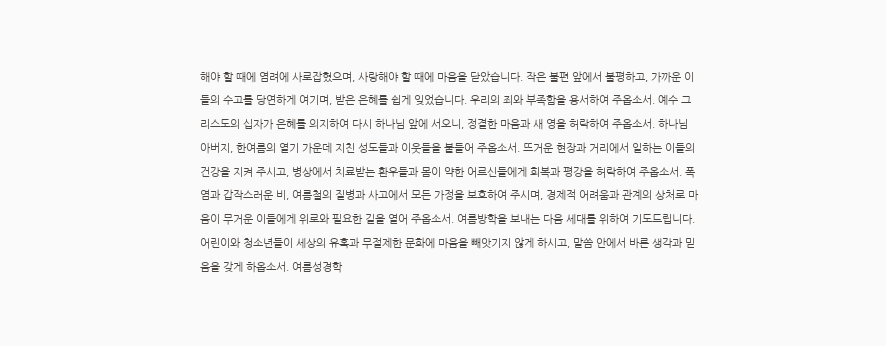해야 할 때에 염려에 사로잡혔으며, 사랑해야 할 때에 마음을 닫았습니다. 작은 불편 앞에서 불평하고, 가까운 이들의 수고를 당연하게 여기며, 받은 은혜를 쉽게 잊었습니다. 우리의 죄와 부족함을 용서하여 주옵소서. 예수 그리스도의 십자가 은혜를 의지하여 다시 하나님 앞에 서오니, 정결한 마음과 새 영을 허락하여 주옵소서. 하나님 아버지, 한여름의 열기 가운데 지친 성도들과 이웃들을 붙들어 주옵소서. 뜨거운 현장과 거리에서 일하는 이들의 건강을 지켜 주시고, 병상에서 치료받는 환우들과 몸이 약한 어르신들에게 회복과 평강을 허락하여 주옵소서. 폭염과 갑작스러운 비, 여름철의 질병과 사고에서 모든 가정을 보호하여 주시며, 경제적 어려움과 관계의 상처로 마음이 무거운 이들에게 위로와 필요한 길을 열어 주옵소서. 여름방학을 보내는 다음 세대를 위하여 기도드립니다. 어린이와 청소년들이 세상의 유혹과 무절제한 문화에 마음을 빼앗기지 않게 하시고, 말씀 안에서 바른 생각과 믿음을 갖게 하옵소서. 여름성경학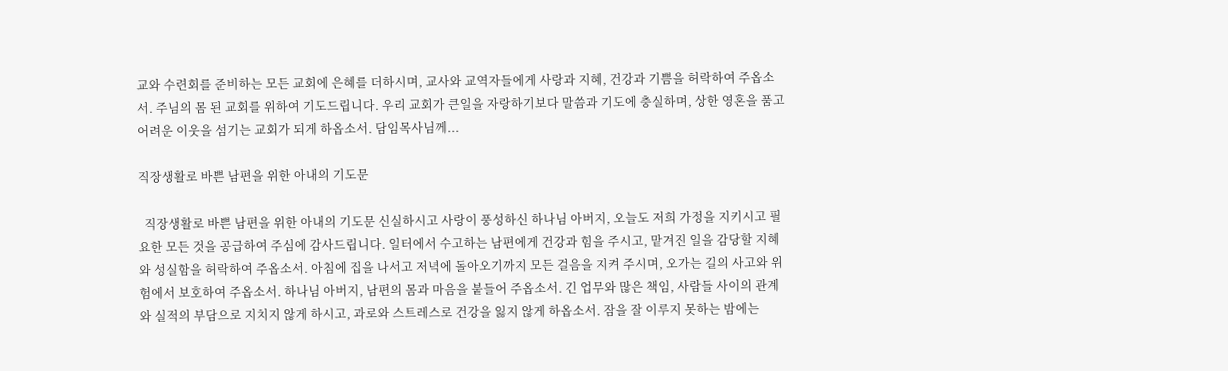교와 수련회를 준비하는 모든 교회에 은혜를 더하시며, 교사와 교역자들에게 사랑과 지혜, 건강과 기쁨을 허락하여 주옵소서. 주님의 몸 된 교회를 위하여 기도드립니다. 우리 교회가 큰일을 자랑하기보다 말씀과 기도에 충실하며, 상한 영혼을 품고 어려운 이웃을 섬기는 교회가 되게 하옵소서. 담임목사님께...

직장생활로 바쁜 남편을 위한 아내의 기도문

  직장생활로 바쁜 남편을 위한 아내의 기도문 신실하시고 사랑이 풍성하신 하나님 아버지, 오늘도 저희 가정을 지키시고 필요한 모든 것을 공급하여 주심에 감사드립니다. 일터에서 수고하는 남편에게 건강과 힘을 주시고, 맡겨진 일을 감당할 지혜와 성실함을 허락하여 주옵소서. 아침에 집을 나서고 저녁에 돌아오기까지 모든 걸음을 지켜 주시며, 오가는 길의 사고와 위험에서 보호하여 주옵소서. 하나님 아버지, 남편의 몸과 마음을 붙들어 주옵소서. 긴 업무와 많은 책임, 사람들 사이의 관계와 실적의 부담으로 지치지 않게 하시고, 과로와 스트레스로 건강을 잃지 않게 하옵소서. 잠을 잘 이루지 못하는 밤에는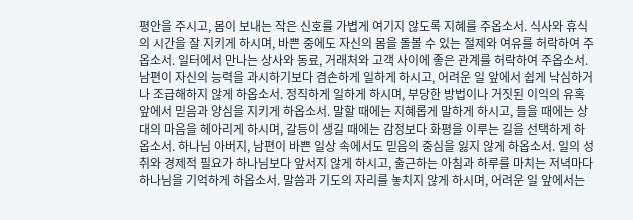평안을 주시고, 몸이 보내는 작은 신호를 가볍게 여기지 않도록 지혜를 주옵소서. 식사와 휴식의 시간을 잘 지키게 하시며, 바쁜 중에도 자신의 몸을 돌볼 수 있는 절제와 여유를 허락하여 주옵소서. 일터에서 만나는 상사와 동료, 거래처와 고객 사이에 좋은 관계를 허락하여 주옵소서. 남편이 자신의 능력을 과시하기보다 겸손하게 일하게 하시고, 어려운 일 앞에서 쉽게 낙심하거나 조급해하지 않게 하옵소서. 정직하게 일하게 하시며, 부당한 방법이나 거짓된 이익의 유혹 앞에서 믿음과 양심을 지키게 하옵소서. 말할 때에는 지혜롭게 말하게 하시고, 들을 때에는 상대의 마음을 헤아리게 하시며, 갈등이 생길 때에는 감정보다 화평을 이루는 길을 선택하게 하옵소서. 하나님 아버지, 남편이 바쁜 일상 속에서도 믿음의 중심을 잃지 않게 하옵소서. 일의 성취와 경제적 필요가 하나님보다 앞서지 않게 하시고, 출근하는 아침과 하루를 마치는 저녁마다 하나님을 기억하게 하옵소서. 말씀과 기도의 자리를 놓치지 않게 하시며, 어려운 일 앞에서는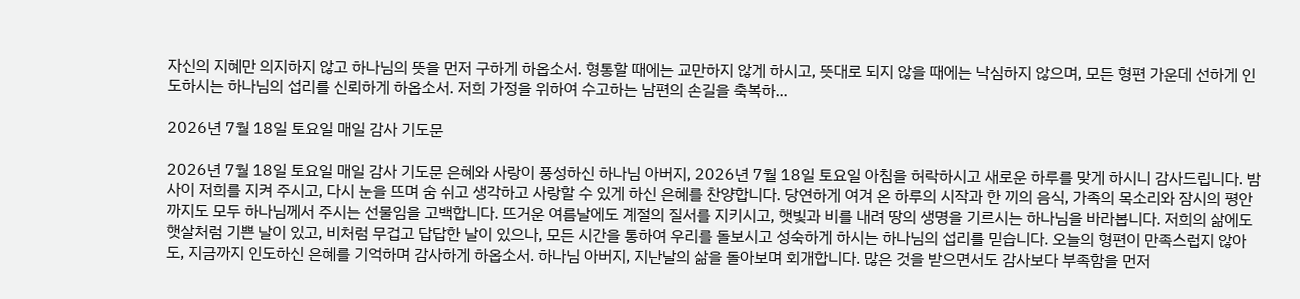자신의 지혜만 의지하지 않고 하나님의 뜻을 먼저 구하게 하옵소서. 형통할 때에는 교만하지 않게 하시고, 뜻대로 되지 않을 때에는 낙심하지 않으며, 모든 형편 가운데 선하게 인도하시는 하나님의 섭리를 신뢰하게 하옵소서. 저희 가정을 위하여 수고하는 남편의 손길을 축복하...

2026년 7월 18일 토요일 매일 감사 기도문

2026년 7월 18일 토요일 매일 감사 기도문 은혜와 사랑이 풍성하신 하나님 아버지, 2026년 7월 18일 토요일 아침을 허락하시고 새로운 하루를 맞게 하시니 감사드립니다. 밤사이 저희를 지켜 주시고, 다시 눈을 뜨며 숨 쉬고 생각하고 사랑할 수 있게 하신 은혜를 찬양합니다. 당연하게 여겨 온 하루의 시작과 한 끼의 음식, 가족의 목소리와 잠시의 평안까지도 모두 하나님께서 주시는 선물임을 고백합니다. 뜨거운 여름날에도 계절의 질서를 지키시고, 햇빛과 비를 내려 땅의 생명을 기르시는 하나님을 바라봅니다. 저희의 삶에도 햇살처럼 기쁜 날이 있고, 비처럼 무겁고 답답한 날이 있으나, 모든 시간을 통하여 우리를 돌보시고 성숙하게 하시는 하나님의 섭리를 믿습니다. 오늘의 형편이 만족스럽지 않아도, 지금까지 인도하신 은혜를 기억하며 감사하게 하옵소서. 하나님 아버지, 지난날의 삶을 돌아보며 회개합니다. 많은 것을 받으면서도 감사보다 부족함을 먼저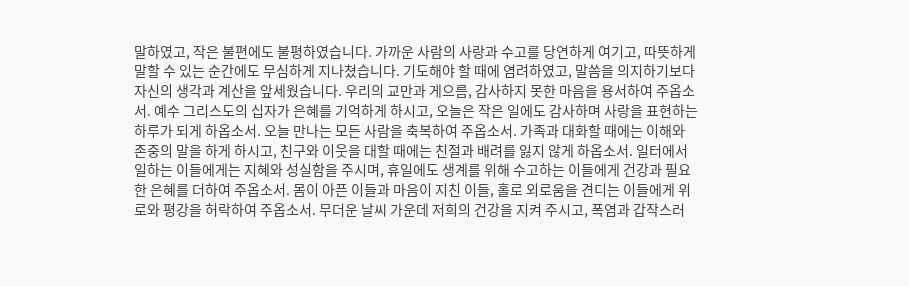말하였고, 작은 불편에도 불평하였습니다. 가까운 사람의 사랑과 수고를 당연하게 여기고, 따뜻하게 말할 수 있는 순간에도 무심하게 지나쳤습니다. 기도해야 할 때에 염려하였고, 말씀을 의지하기보다 자신의 생각과 계산을 앞세웠습니다. 우리의 교만과 게으름, 감사하지 못한 마음을 용서하여 주옵소서. 예수 그리스도의 십자가 은혜를 기억하게 하시고, 오늘은 작은 일에도 감사하며 사랑을 표현하는 하루가 되게 하옵소서. 오늘 만나는 모든 사람을 축복하여 주옵소서. 가족과 대화할 때에는 이해와 존중의 말을 하게 하시고, 친구와 이웃을 대할 때에는 친절과 배려를 잃지 않게 하옵소서. 일터에서 일하는 이들에게는 지혜와 성실함을 주시며, 휴일에도 생계를 위해 수고하는 이들에게 건강과 필요한 은혜를 더하여 주옵소서. 몸이 아픈 이들과 마음이 지친 이들, 홀로 외로움을 견디는 이들에게 위로와 평강을 허락하여 주옵소서. 무더운 날씨 가운데 저희의 건강을 지켜 주시고, 폭염과 갑작스러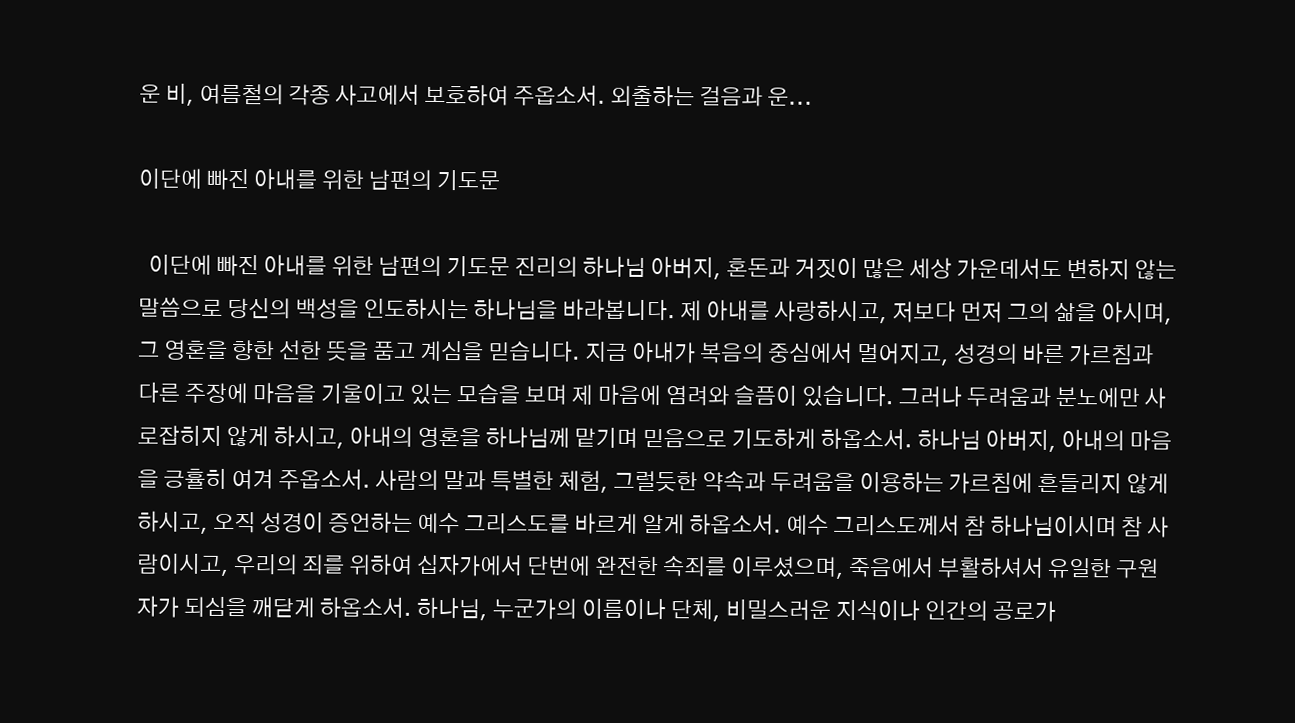운 비, 여름철의 각종 사고에서 보호하여 주옵소서. 외출하는 걸음과 운...

이단에 빠진 아내를 위한 남편의 기도문

  이단에 빠진 아내를 위한 남편의 기도문 진리의 하나님 아버지, 혼돈과 거짓이 많은 세상 가운데서도 변하지 않는 말씀으로 당신의 백성을 인도하시는 하나님을 바라봅니다. 제 아내를 사랑하시고, 저보다 먼저 그의 삶을 아시며, 그 영혼을 향한 선한 뜻을 품고 계심을 믿습니다. 지금 아내가 복음의 중심에서 멀어지고, 성경의 바른 가르침과 다른 주장에 마음을 기울이고 있는 모습을 보며 제 마음에 염려와 슬픔이 있습니다. 그러나 두려움과 분노에만 사로잡히지 않게 하시고, 아내의 영혼을 하나님께 맡기며 믿음으로 기도하게 하옵소서. 하나님 아버지, 아내의 마음을 긍휼히 여겨 주옵소서. 사람의 말과 특별한 체험, 그럴듯한 약속과 두려움을 이용하는 가르침에 흔들리지 않게 하시고, 오직 성경이 증언하는 예수 그리스도를 바르게 알게 하옵소서. 예수 그리스도께서 참 하나님이시며 참 사람이시고, 우리의 죄를 위하여 십자가에서 단번에 완전한 속죄를 이루셨으며, 죽음에서 부활하셔서 유일한 구원자가 되심을 깨닫게 하옵소서. 하나님, 누군가의 이름이나 단체, 비밀스러운 지식이나 인간의 공로가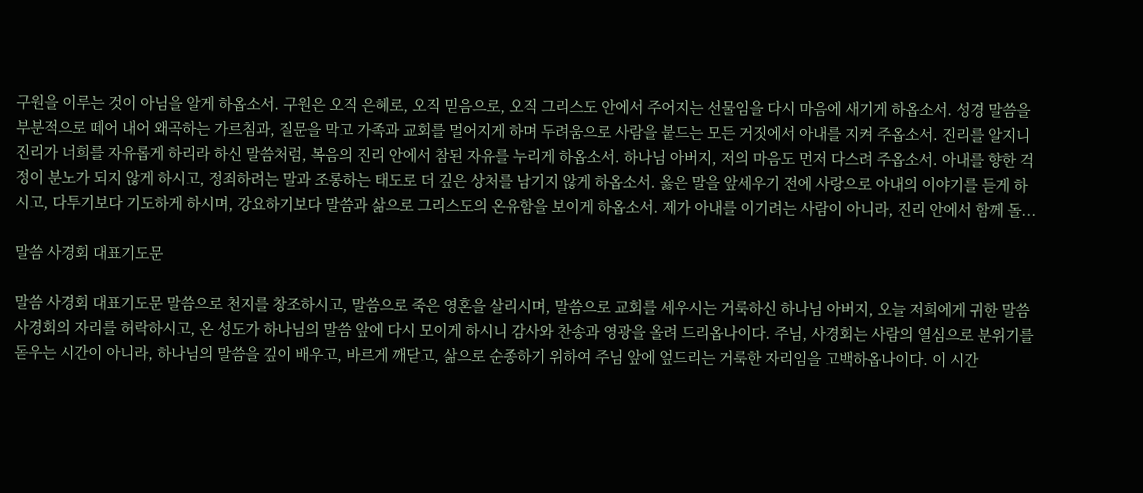구원을 이루는 것이 아님을 알게 하옵소서. 구원은 오직 은혜로, 오직 믿음으로, 오직 그리스도 안에서 주어지는 선물임을 다시 마음에 새기게 하옵소서. 성경 말씀을 부분적으로 떼어 내어 왜곡하는 가르침과, 질문을 막고 가족과 교회를 멀어지게 하며 두려움으로 사람을 붙드는 모든 거짓에서 아내를 지켜 주옵소서. 진리를 알지니 진리가 너희를 자유롭게 하리라 하신 말씀처럼, 복음의 진리 안에서 참된 자유를 누리게 하옵소서. 하나님 아버지, 저의 마음도 먼저 다스려 주옵소서. 아내를 향한 걱정이 분노가 되지 않게 하시고, 정죄하려는 말과 조롱하는 태도로 더 깊은 상처를 남기지 않게 하옵소서. 옳은 말을 앞세우기 전에 사랑으로 아내의 이야기를 듣게 하시고, 다투기보다 기도하게 하시며, 강요하기보다 말씀과 삶으로 그리스도의 온유함을 보이게 하옵소서. 제가 아내를 이기려는 사람이 아니라, 진리 안에서 함께 돌...

말씀 사경회 대표기도문

말씀 사경회 대표기도문 말씀으로 천지를 창조하시고, 말씀으로 죽은 영혼을 살리시며, 말씀으로 교회를 세우시는 거룩하신 하나님 아버지, 오늘 저희에게 귀한 말씀 사경회의 자리를 허락하시고, 온 성도가 하나님의 말씀 앞에 다시 모이게 하시니 감사와 찬송과 영광을 올려 드리옵나이다. 주님, 사경회는 사람의 열심으로 분위기를 돋우는 시간이 아니라, 하나님의 말씀을 깊이 배우고, 바르게 깨닫고, 삶으로 순종하기 위하여 주님 앞에 엎드리는 거룩한 자리임을 고백하옵나이다. 이 시간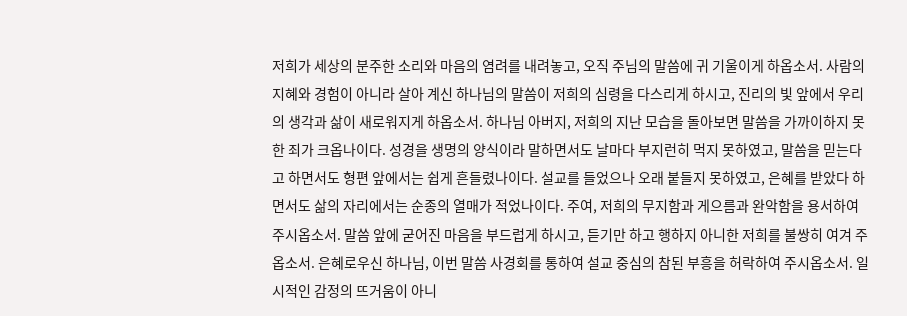저희가 세상의 분주한 소리와 마음의 염려를 내려놓고, 오직 주님의 말씀에 귀 기울이게 하옵소서. 사람의 지혜와 경험이 아니라 살아 계신 하나님의 말씀이 저희의 심령을 다스리게 하시고, 진리의 빛 앞에서 우리의 생각과 삶이 새로워지게 하옵소서. 하나님 아버지, 저희의 지난 모습을 돌아보면 말씀을 가까이하지 못한 죄가 크옵나이다. 성경을 생명의 양식이라 말하면서도 날마다 부지런히 먹지 못하였고, 말씀을 믿는다고 하면서도 형편 앞에서는 쉽게 흔들렸나이다. 설교를 들었으나 오래 붙들지 못하였고, 은혜를 받았다 하면서도 삶의 자리에서는 순종의 열매가 적었나이다. 주여, 저희의 무지함과 게으름과 완악함을 용서하여 주시옵소서. 말씀 앞에 굳어진 마음을 부드럽게 하시고, 듣기만 하고 행하지 아니한 저희를 불쌍히 여겨 주옵소서. 은혜로우신 하나님, 이번 말씀 사경회를 통하여 설교 중심의 참된 부흥을 허락하여 주시옵소서. 일시적인 감정의 뜨거움이 아니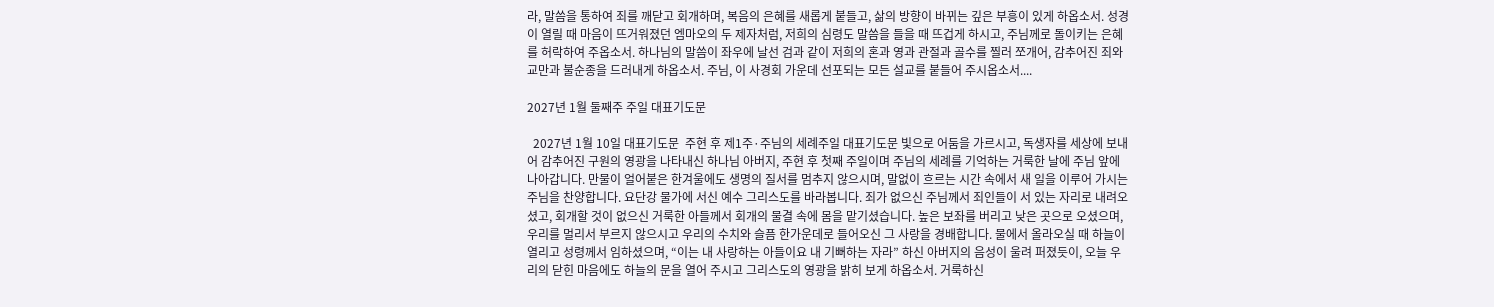라, 말씀을 통하여 죄를 깨닫고 회개하며, 복음의 은혜를 새롭게 붙들고, 삶의 방향이 바뀌는 깊은 부흥이 있게 하옵소서. 성경이 열릴 때 마음이 뜨거워졌던 엠마오의 두 제자처럼, 저희의 심령도 말씀을 들을 때 뜨겁게 하시고, 주님께로 돌이키는 은혜를 허락하여 주옵소서. 하나님의 말씀이 좌우에 날선 검과 같이 저희의 혼과 영과 관절과 골수를 찔러 쪼개어, 감추어진 죄와 교만과 불순종을 드러내게 하옵소서. 주님, 이 사경회 가운데 선포되는 모든 설교를 붙들어 주시옵소서....

2027년 1월 둘째주 주일 대표기도문

  2027년 1월 10일 대표기도문  주현 후 제1주·주님의 세례주일 대표기도문 빛으로 어둠을 가르시고, 독생자를 세상에 보내어 감추어진 구원의 영광을 나타내신 하나님 아버지, 주현 후 첫째 주일이며 주님의 세례를 기억하는 거룩한 날에 주님 앞에 나아갑니다. 만물이 얼어붙은 한겨울에도 생명의 질서를 멈추지 않으시며, 말없이 흐르는 시간 속에서 새 일을 이루어 가시는 주님을 찬양합니다. 요단강 물가에 서신 예수 그리스도를 바라봅니다. 죄가 없으신 주님께서 죄인들이 서 있는 자리로 내려오셨고, 회개할 것이 없으신 거룩한 아들께서 회개의 물결 속에 몸을 맡기셨습니다. 높은 보좌를 버리고 낮은 곳으로 오셨으며, 우리를 멀리서 부르지 않으시고 우리의 수치와 슬픔 한가운데로 들어오신 그 사랑을 경배합니다. 물에서 올라오실 때 하늘이 열리고 성령께서 임하셨으며, “이는 내 사랑하는 아들이요 내 기뻐하는 자라” 하신 아버지의 음성이 울려 퍼졌듯이, 오늘 우리의 닫힌 마음에도 하늘의 문을 열어 주시고 그리스도의 영광을 밝히 보게 하옵소서. 거룩하신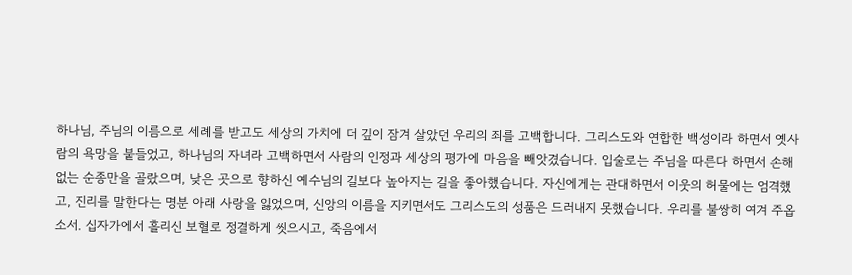하나님, 주님의 이름으로 세례를 받고도 세상의 가치에 더 깊이 잠겨 살았던 우리의 죄를 고백합니다. 그리스도와 연합한 백성이라 하면서 옛사람의 욕망을 붙들었고, 하나님의 자녀라 고백하면서 사람의 인정과 세상의 평가에 마음을 빼앗겼습니다. 입술로는 주님을 따른다 하면서 손해 없는 순종만을 골랐으며, 낮은 곳으로 향하신 예수님의 길보다 높아지는 길을 좋아했습니다. 자신에게는 관대하면서 이웃의 허물에는 엄격했고, 진리를 말한다는 명분 아래 사랑을 잃었으며, 신앙의 이름을 지키면서도 그리스도의 성품은 드러내지 못했습니다. 우리를 불쌍히 여겨 주옵소서. 십자가에서 흘리신 보혈로 정결하게 씻으시고, 죽음에서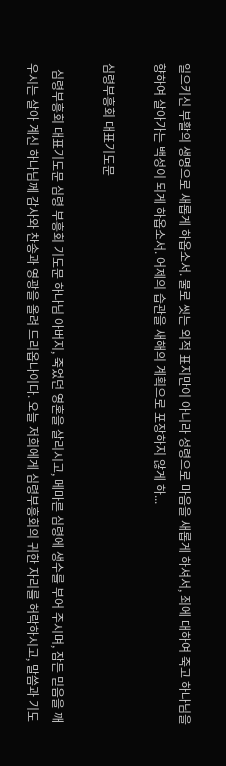일으키신 부활의 생명으로 새롭게 하옵소서. 물로 씻는 외적 표지만이 아니라 성령으로 마음을 새롭게 하셔서, 죄에 대하여 죽고 하나님을 향하여 살아가는 백성이 되게 하옵소서. 어제의 습관을 새해의 계획으로 포장하지 않게 하...

심령부흥회 대표기도문

  심령부흥회 대표기도문 심령 부흥회 기도문 하나님 아버지, 죽었던 영혼을 살리시고, 메마른 심령에 생수를 부어 주시며, 잠든 믿음을 깨우시는 살아 계신 하나님께 감사와 찬송과 영광을 올려 드리옵나이다. 오늘 저희에게 심령부흥회의 귀한 자리를 허락하시고, 말씀과 기도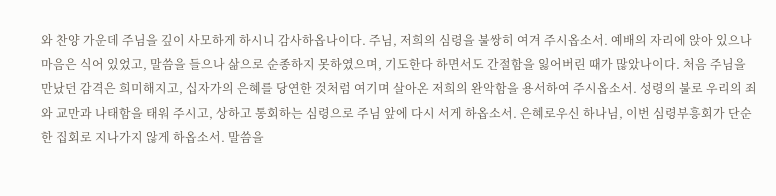와 찬양 가운데 주님을 깊이 사모하게 하시니 감사하옵나이다. 주님, 저희의 심령을 불쌍히 여겨 주시옵소서. 예배의 자리에 앉아 있으나 마음은 식어 있었고, 말씀을 들으나 삶으로 순종하지 못하였으며, 기도한다 하면서도 간절함을 잃어버린 때가 많았나이다. 처음 주님을 만났던 감격은 희미해지고, 십자가의 은혜를 당연한 것처럼 여기며 살아온 저희의 완악함을 용서하여 주시옵소서. 성령의 불로 우리의 죄와 교만과 나태함을 태워 주시고, 상하고 통회하는 심령으로 주님 앞에 다시 서게 하옵소서. 은혜로우신 하나님, 이번 심령부흥회가 단순한 집회로 지나가지 않게 하옵소서. 말씀을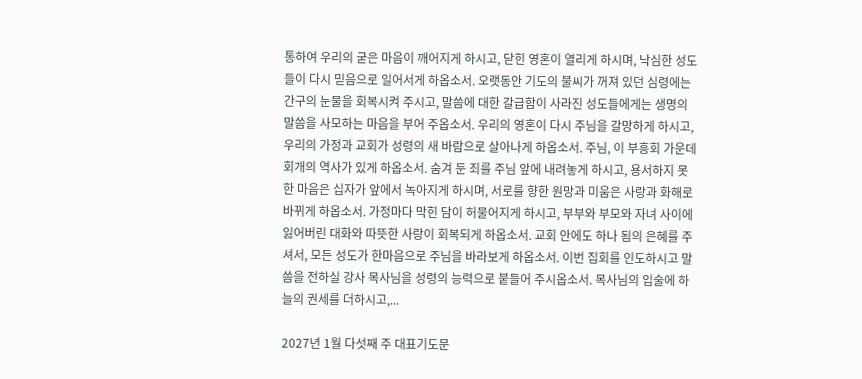통하여 우리의 굳은 마음이 깨어지게 하시고, 닫힌 영혼이 열리게 하시며, 낙심한 성도들이 다시 믿음으로 일어서게 하옵소서. 오랫동안 기도의 불씨가 꺼져 있던 심령에는 간구의 눈물을 회복시켜 주시고, 말씀에 대한 갈급함이 사라진 성도들에게는 생명의 말씀을 사모하는 마음을 부어 주옵소서. 우리의 영혼이 다시 주님을 갈망하게 하시고, 우리의 가정과 교회가 성령의 새 바람으로 살아나게 하옵소서. 주님, 이 부흥회 가운데 회개의 역사가 있게 하옵소서. 숨겨 둔 죄를 주님 앞에 내려놓게 하시고, 용서하지 못한 마음은 십자가 앞에서 녹아지게 하시며, 서로를 향한 원망과 미움은 사랑과 화해로 바뀌게 하옵소서. 가정마다 막힌 담이 허물어지게 하시고, 부부와 부모와 자녀 사이에 잃어버린 대화와 따뜻한 사랑이 회복되게 하옵소서. 교회 안에도 하나 됨의 은혜를 주셔서, 모든 성도가 한마음으로 주님을 바라보게 하옵소서. 이번 집회를 인도하시고 말씀을 전하실 강사 목사님을 성령의 능력으로 붙들어 주시옵소서. 목사님의 입술에 하늘의 권세를 더하시고,...

2027년 1월 다섯째 주 대표기도문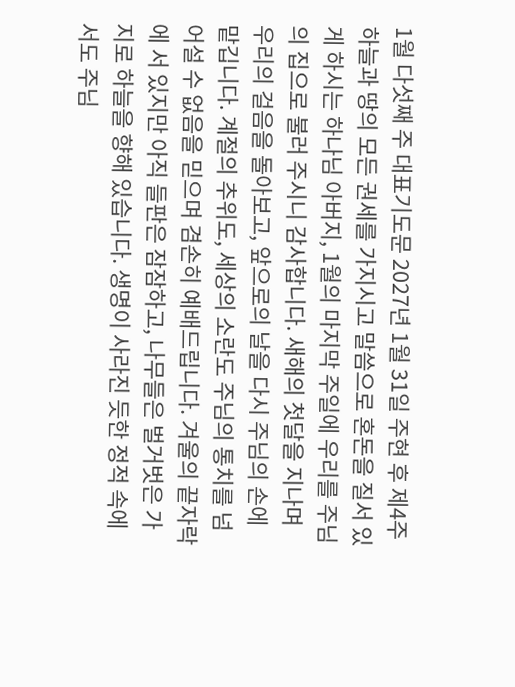1월 다섯째 주 대표기도문 2027년 1월 31일 주현 후 제4주 하늘과 땅의 모든 권세를 가지시고 말씀으로 혼돈을 질서 있게 하시는 하나님 아버지, 1월의 마지막 주일에 우리를 주님의 집으로 불러 주시니 감사합니다. 새해의 첫달을 지나며 우리의 걸음을 돌아보고, 앞으로의 날을 다시 주님의 손에 맡깁니다. 계절의 추위도, 세상의 소란도 주님의 통치를 넘어설 수 없음을 믿으며 겸손히 예배드립니다. 겨울의 끝자락에 서 있지만 아직 들판은 잠잠하고, 나무들은 벌거벗은 가지로 하늘을 향해 있습니다. 생명이 사라진 듯한 정적 속에서도 주님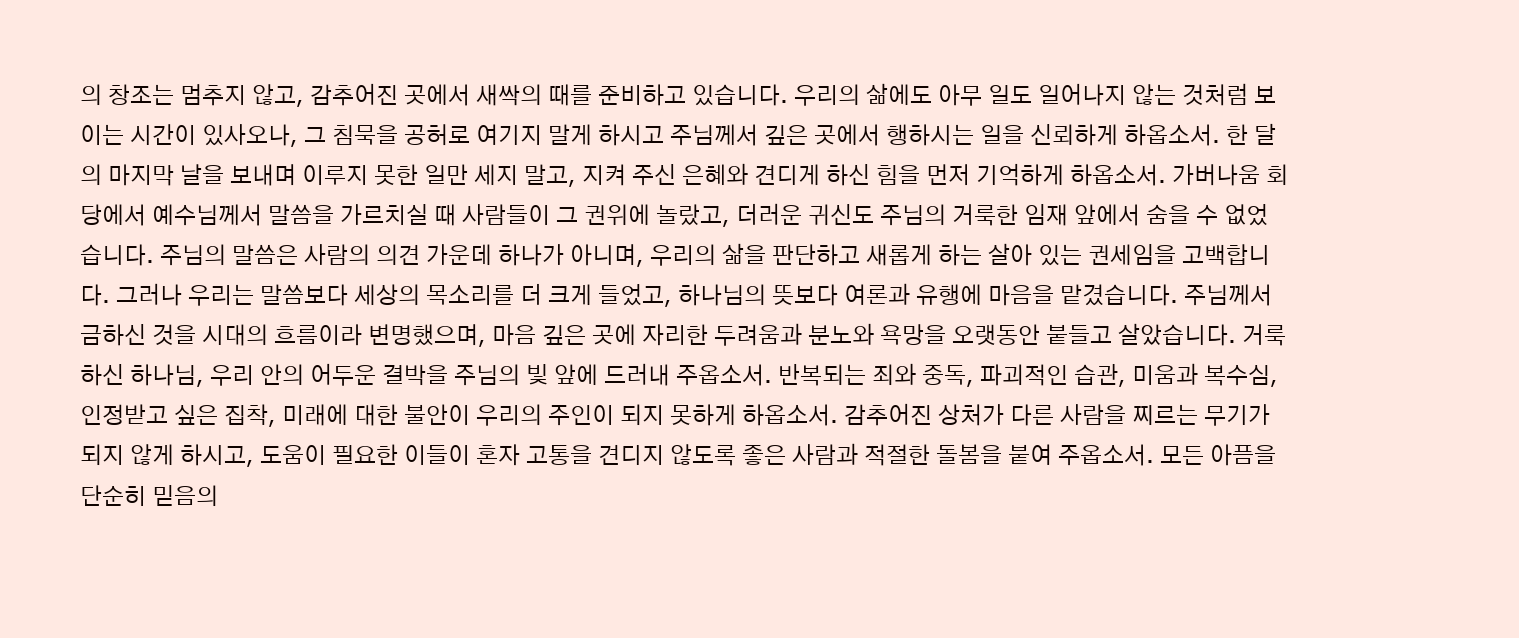의 창조는 멈추지 않고, 감추어진 곳에서 새싹의 때를 준비하고 있습니다. 우리의 삶에도 아무 일도 일어나지 않는 것처럼 보이는 시간이 있사오나, 그 침묵을 공허로 여기지 말게 하시고 주님께서 깊은 곳에서 행하시는 일을 신뢰하게 하옵소서. 한 달의 마지막 날을 보내며 이루지 못한 일만 세지 말고, 지켜 주신 은혜와 견디게 하신 힘을 먼저 기억하게 하옵소서. 가버나움 회당에서 예수님께서 말씀을 가르치실 때 사람들이 그 권위에 놀랐고, 더러운 귀신도 주님의 거룩한 임재 앞에서 숨을 수 없었습니다. 주님의 말씀은 사람의 의견 가운데 하나가 아니며, 우리의 삶을 판단하고 새롭게 하는 살아 있는 권세임을 고백합니다. 그러나 우리는 말씀보다 세상의 목소리를 더 크게 들었고, 하나님의 뜻보다 여론과 유행에 마음을 맡겼습니다. 주님께서 금하신 것을 시대의 흐름이라 변명했으며, 마음 깊은 곳에 자리한 두려움과 분노와 욕망을 오랫동안 붙들고 살았습니다. 거룩하신 하나님, 우리 안의 어두운 결박을 주님의 빛 앞에 드러내 주옵소서. 반복되는 죄와 중독, 파괴적인 습관, 미움과 복수심, 인정받고 싶은 집착, 미래에 대한 불안이 우리의 주인이 되지 못하게 하옵소서. 감추어진 상처가 다른 사람을 찌르는 무기가 되지 않게 하시고, 도움이 필요한 이들이 혼자 고통을 견디지 않도록 좋은 사람과 적절한 돌봄을 붙여 주옵소서. 모든 아픔을 단순히 믿음의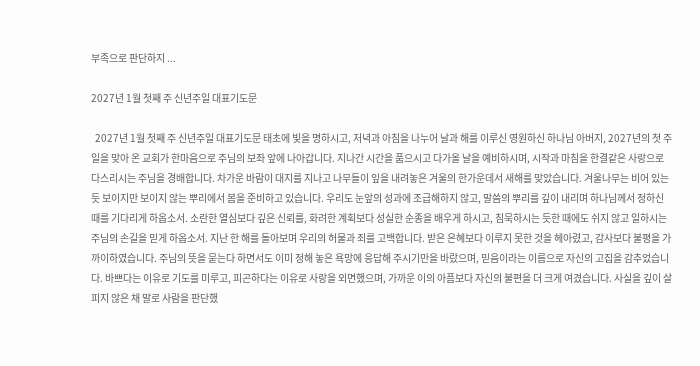부족으로 판단하지 ...

2027년 1월 첫째 주 신년주일 대표기도문

  2027년 1월 첫째 주 신년주일 대표기도문 태초에 빛을 명하시고, 저녁과 아침을 나누어 날과 해를 이루신 영원하신 하나님 아버지, 2027년의 첫 주일을 맞아 온 교회가 한마음으로 주님의 보좌 앞에 나아갑니다. 지나간 시간을 품으시고 다가올 날을 예비하시며, 시작과 마침을 한결같은 사랑으로 다스리시는 주님을 경배합니다. 차가운 바람이 대지를 지나고 나무들이 잎을 내려놓은 겨울의 한가운데서 새해를 맞았습니다. 겨울나무는 비어 있는 듯 보이지만 보이지 않는 뿌리에서 봄을 준비하고 있습니다. 우리도 눈앞의 성과에 조급해하지 않고, 말씀의 뿌리를 깊이 내리며 하나님께서 정하신 때를 기다리게 하옵소서. 소란한 열심보다 깊은 신뢰를, 화려한 계획보다 성실한 순종을 배우게 하시고, 침묵하시는 듯한 때에도 쉬지 않고 일하시는 주님의 손길을 믿게 하옵소서. 지난 한 해를 돌아보며 우리의 허물과 죄를 고백합니다. 받은 은혜보다 이루지 못한 것을 헤아렸고, 감사보다 불평을 가까이하였습니다. 주님의 뜻을 묻는다 하면서도 이미 정해 놓은 욕망에 응답해 주시기만을 바랐으며, 믿음이라는 이름으로 자신의 고집을 감추었습니다. 바쁘다는 이유로 기도를 미루고, 피곤하다는 이유로 사랑을 외면했으며, 가까운 이의 아픔보다 자신의 불편을 더 크게 여겼습니다. 사실을 깊이 살피지 않은 채 말로 사람을 판단했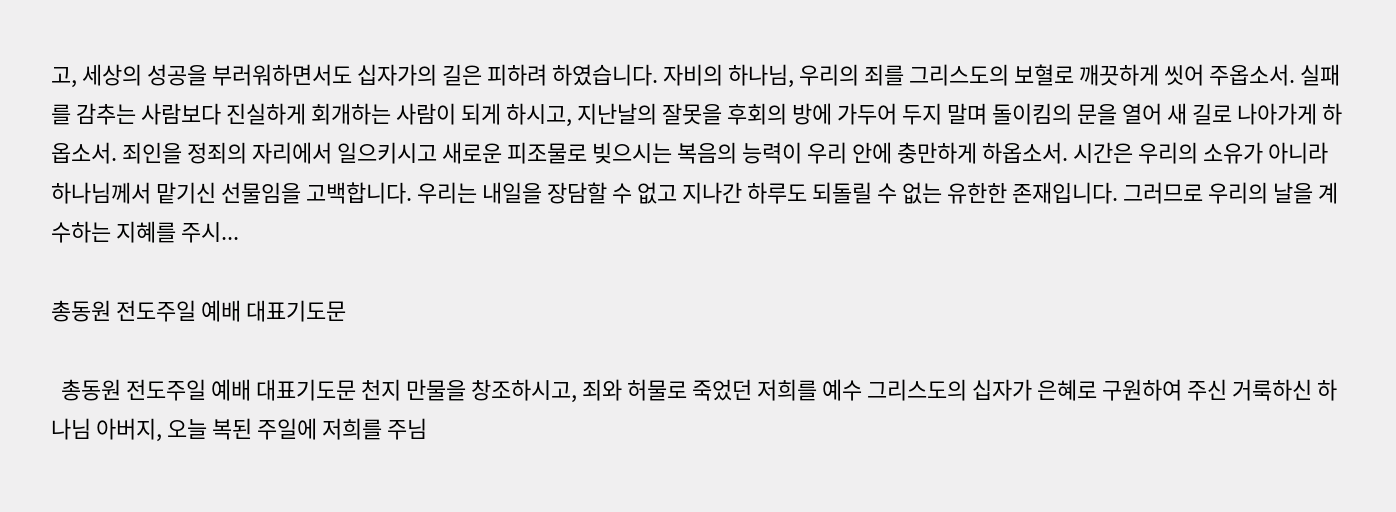고, 세상의 성공을 부러워하면서도 십자가의 길은 피하려 하였습니다. 자비의 하나님, 우리의 죄를 그리스도의 보혈로 깨끗하게 씻어 주옵소서. 실패를 감추는 사람보다 진실하게 회개하는 사람이 되게 하시고, 지난날의 잘못을 후회의 방에 가두어 두지 말며 돌이킴의 문을 열어 새 길로 나아가게 하옵소서. 죄인을 정죄의 자리에서 일으키시고 새로운 피조물로 빚으시는 복음의 능력이 우리 안에 충만하게 하옵소서. 시간은 우리의 소유가 아니라 하나님께서 맡기신 선물임을 고백합니다. 우리는 내일을 장담할 수 없고 지나간 하루도 되돌릴 수 없는 유한한 존재입니다. 그러므로 우리의 날을 계수하는 지혜를 주시...

총동원 전도주일 예배 대표기도문

  총동원 전도주일 예배 대표기도문 천지 만물을 창조하시고, 죄와 허물로 죽었던 저희를 예수 그리스도의 십자가 은혜로 구원하여 주신 거룩하신 하나님 아버지, 오늘 복된 주일에 저희를 주님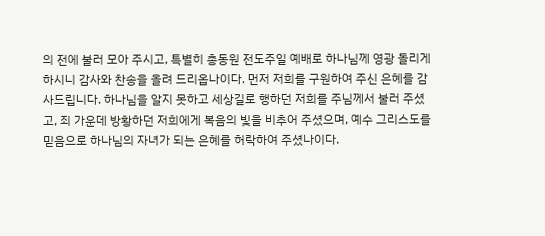의 전에 불러 모아 주시고, 특별히 총동원 전도주일 예배로 하나님께 영광 돌리게 하시니 감사와 찬송을 올려 드리옵나이다. 먼저 저희를 구원하여 주신 은혜를 감사드립니다. 하나님을 알지 못하고 세상길로 행하던 저희를 주님께서 불러 주셨고, 죄 가운데 방황하던 저희에게 복음의 빛을 비추어 주셨으며, 예수 그리스도를 믿음으로 하나님의 자녀가 되는 은혜를 허락하여 주셨나이다.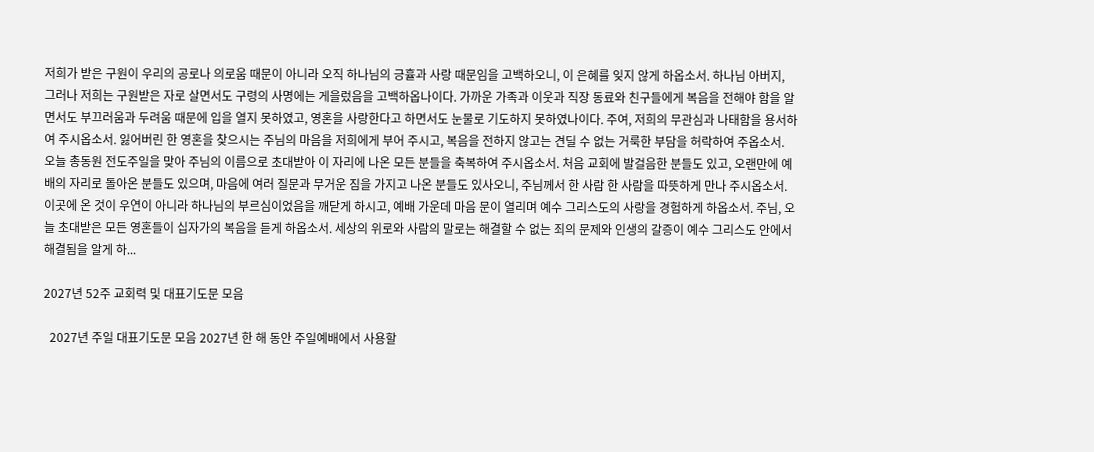저희가 받은 구원이 우리의 공로나 의로움 때문이 아니라 오직 하나님의 긍휼과 사랑 때문임을 고백하오니, 이 은혜를 잊지 않게 하옵소서. 하나님 아버지, 그러나 저희는 구원받은 자로 살면서도 구령의 사명에는 게을렀음을 고백하옵나이다. 가까운 가족과 이웃과 직장 동료와 친구들에게 복음을 전해야 함을 알면서도 부끄러움과 두려움 때문에 입을 열지 못하였고, 영혼을 사랑한다고 하면서도 눈물로 기도하지 못하였나이다. 주여, 저희의 무관심과 나태함을 용서하여 주시옵소서. 잃어버린 한 영혼을 찾으시는 주님의 마음을 저희에게 부어 주시고, 복음을 전하지 않고는 견딜 수 없는 거룩한 부담을 허락하여 주옵소서. 오늘 총동원 전도주일을 맞아 주님의 이름으로 초대받아 이 자리에 나온 모든 분들을 축복하여 주시옵소서. 처음 교회에 발걸음한 분들도 있고, 오랜만에 예배의 자리로 돌아온 분들도 있으며, 마음에 여러 질문과 무거운 짐을 가지고 나온 분들도 있사오니, 주님께서 한 사람 한 사람을 따뜻하게 만나 주시옵소서. 이곳에 온 것이 우연이 아니라 하나님의 부르심이었음을 깨닫게 하시고, 예배 가운데 마음 문이 열리며 예수 그리스도의 사랑을 경험하게 하옵소서. 주님, 오늘 초대받은 모든 영혼들이 십자가의 복음을 듣게 하옵소서. 세상의 위로와 사람의 말로는 해결할 수 없는 죄의 문제와 인생의 갈증이 예수 그리스도 안에서 해결됨을 알게 하...

2027년 52주 교회력 및 대표기도문 모음

  2027년 주일 대표기도문 모음 2027년 한 해 동안 주일예배에서 사용할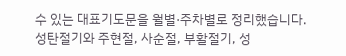수 있는 대표기도문을 월별·주차별로 정리했습니다. 성탄절기와 주현절, 사순절, 부활절기, 성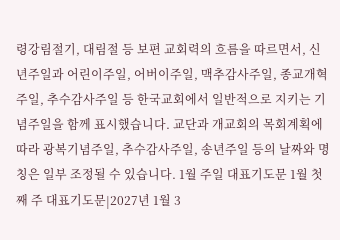령강림절기, 대림절 등 보편 교회력의 흐름을 따르면서, 신년주일과 어린이주일, 어버이주일, 맥추감사주일, 종교개혁주일, 추수감사주일 등 한국교회에서 일반적으로 지키는 기념주일을 함께 표시했습니다. 교단과 개교회의 목회계획에 따라 광복기념주일, 추수감사주일, 송년주일 등의 날짜와 명칭은 일부 조정될 수 있습니다. 1월 주일 대표기도문 1월 첫째 주 대표기도문|2027년 1월 3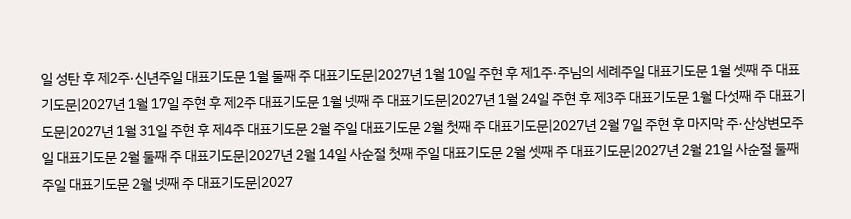일 성탄 후 제2주·신년주일 대표기도문 1월 둘째 주 대표기도문|2027년 1월 10일 주현 후 제1주·주님의 세례주일 대표기도문 1월 셋째 주 대표기도문|2027년 1월 17일 주현 후 제2주 대표기도문 1월 넷째 주 대표기도문|2027년 1월 24일 주현 후 제3주 대표기도문 1월 다섯째 주 대표기도문|2027년 1월 31일 주현 후 제4주 대표기도문 2월 주일 대표기도문 2월 첫째 주 대표기도문|2027년 2월 7일 주현 후 마지막 주·산상변모주일 대표기도문 2월 둘째 주 대표기도문|2027년 2월 14일 사순절 첫째 주일 대표기도문 2월 셋째 주 대표기도문|2027년 2월 21일 사순절 둘째 주일 대표기도문 2월 넷째 주 대표기도문|2027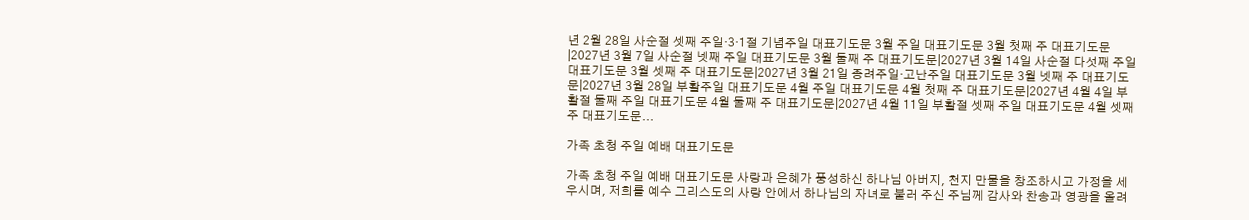년 2월 28일 사순절 셋째 주일·3·1절 기념주일 대표기도문 3월 주일 대표기도문 3월 첫째 주 대표기도문|2027년 3월 7일 사순절 넷째 주일 대표기도문 3월 둘째 주 대표기도문|2027년 3월 14일 사순절 다섯째 주일 대표기도문 3월 셋째 주 대표기도문|2027년 3월 21일 종려주일·고난주일 대표기도문 3월 넷째 주 대표기도문|2027년 3월 28일 부활주일 대표기도문 4월 주일 대표기도문 4월 첫째 주 대표기도문|2027년 4월 4일 부활절 둘째 주일 대표기도문 4월 둘째 주 대표기도문|2027년 4월 11일 부활절 셋째 주일 대표기도문 4월 셋째 주 대표기도문...

가족 초청 주일 예배 대표기도문

가족 초청 주일 예배 대표기도문 사랑과 은혜가 풍성하신 하나님 아버지, 천지 만물을 창조하시고 가정을 세우시며, 저희를 예수 그리스도의 사랑 안에서 하나님의 자녀로 불러 주신 주님께 감사와 찬송과 영광을 올려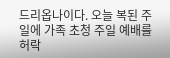드리옵나이다. 오늘 복된 주일에 가족 초청 주일 예배를 허락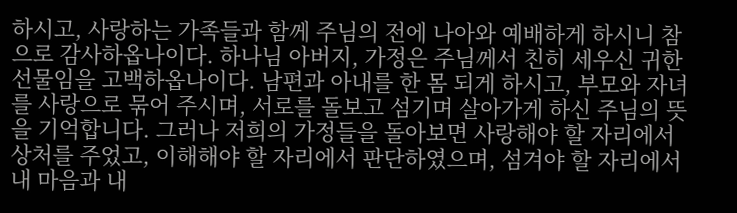하시고, 사랑하는 가족들과 함께 주님의 전에 나아와 예배하게 하시니 참으로 감사하옵나이다. 하나님 아버지, 가정은 주님께서 친히 세우신 귀한 선물임을 고백하옵나이다. 남편과 아내를 한 몸 되게 하시고, 부모와 자녀를 사랑으로 묶어 주시며, 서로를 돌보고 섬기며 살아가게 하신 주님의 뜻을 기억합니다. 그러나 저희의 가정들을 돌아보면 사랑해야 할 자리에서 상처를 주었고, 이해해야 할 자리에서 판단하였으며, 섬겨야 할 자리에서 내 마음과 내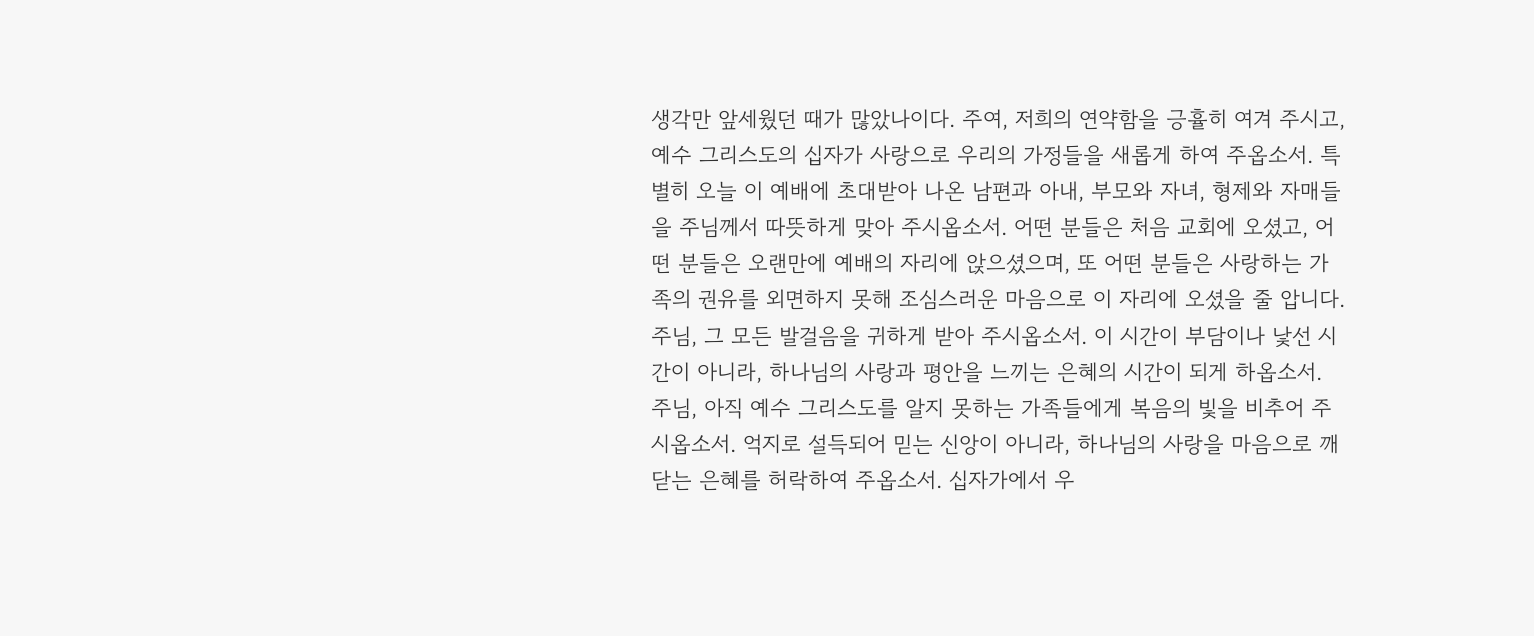생각만 앞세웠던 때가 많았나이다. 주여, 저희의 연약함을 긍휼히 여겨 주시고, 예수 그리스도의 십자가 사랑으로 우리의 가정들을 새롭게 하여 주옵소서. 특별히 오늘 이 예배에 초대받아 나온 남편과 아내, 부모와 자녀, 형제와 자매들을 주님께서 따뜻하게 맞아 주시옵소서. 어떤 분들은 처음 교회에 오셨고, 어떤 분들은 오랜만에 예배의 자리에 앉으셨으며, 또 어떤 분들은 사랑하는 가족의 권유를 외면하지 못해 조심스러운 마음으로 이 자리에 오셨을 줄 압니다. 주님, 그 모든 발걸음을 귀하게 받아 주시옵소서. 이 시간이 부담이나 낯선 시간이 아니라, 하나님의 사랑과 평안을 느끼는 은혜의 시간이 되게 하옵소서. 주님, 아직 예수 그리스도를 알지 못하는 가족들에게 복음의 빛을 비추어 주시옵소서. 억지로 설득되어 믿는 신앙이 아니라, 하나님의 사랑을 마음으로 깨닫는 은혜를 허락하여 주옵소서. 십자가에서 우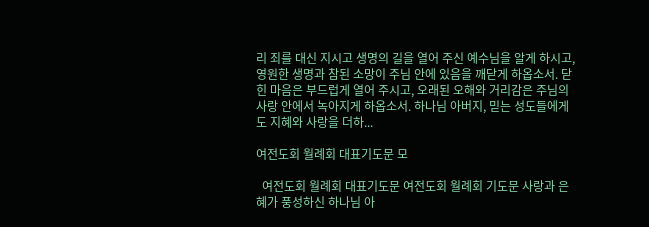리 죄를 대신 지시고 생명의 길을 열어 주신 예수님을 알게 하시고, 영원한 생명과 참된 소망이 주님 안에 있음을 깨닫게 하옵소서. 닫힌 마음은 부드럽게 열어 주시고, 오래된 오해와 거리감은 주님의 사랑 안에서 녹아지게 하옵소서. 하나님 아버지, 믿는 성도들에게도 지혜와 사랑을 더하...

여전도회 월례회 대표기도문 모

  여전도회 월례회 대표기도문 여전도회 월례회 기도문 사랑과 은혜가 풍성하신 하나님 아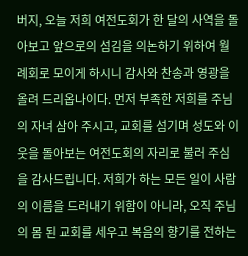버지, 오늘 저희 여전도회가 한 달의 사역을 돌아보고 앞으로의 섬김을 의논하기 위하여 월례회로 모이게 하시니 감사와 찬송과 영광을 올려 드리옵나이다. 먼저 부족한 저희를 주님의 자녀 삼아 주시고, 교회를 섬기며 성도와 이웃을 돌아보는 여전도회의 자리로 불러 주심을 감사드립니다. 저희가 하는 모든 일이 사람의 이름을 드러내기 위함이 아니라, 오직 주님의 몸 된 교회를 세우고 복음의 향기를 전하는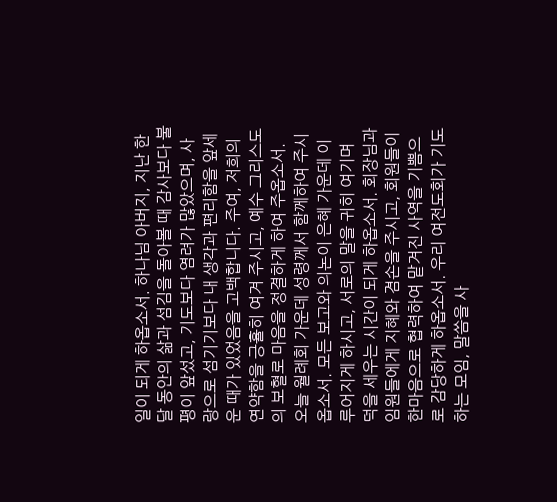일이 되게 하옵소서. 하나님 아버지, 지난 한 달 동안의 삶과 섬김을 돌아볼 때 감사보다 불평이 앞섰고, 기도보다 염려가 많았으며, 사랑으로 섬기기보다 내 생각과 편리함을 앞세운 때가 있었음을 고백합니다. 주여, 저희의 연약함을 긍휼히 여겨 주시고, 예수 그리스도의 보혈로 마음을 정결하게 하여 주옵소서. 오늘 월례회 가운데 성령께서 함께하여 주시옵소서. 모든 보고와 의논이 은혜 가운데 이루어지게 하시고, 서로의 말을 귀히 여기며 덕을 세우는 시간이 되게 하옵소서. 회장님과 임원들에게 지혜와 겸손을 주시고, 회원들이 한마음으로 협력하여 맡겨진 사역을 기쁨으로 감당하게 하옵소서. 우리 여전도회가 기도하는 모임, 말씀을 사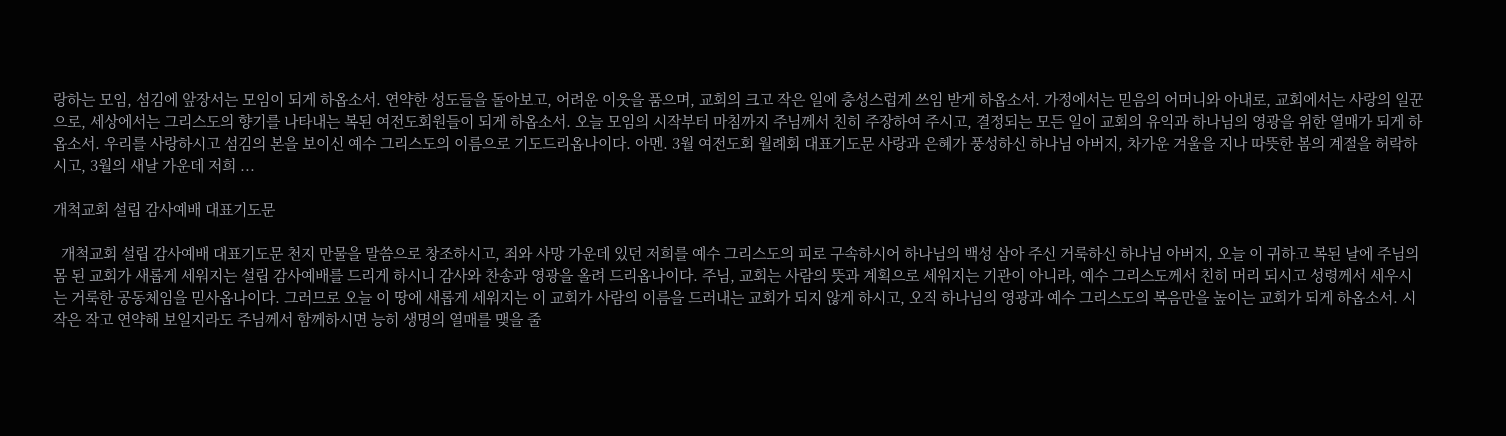랑하는 모임, 섬김에 앞장서는 모임이 되게 하옵소서. 연약한 성도들을 돌아보고, 어려운 이웃을 품으며, 교회의 크고 작은 일에 충성스럽게 쓰임 받게 하옵소서. 가정에서는 믿음의 어머니와 아내로, 교회에서는 사랑의 일꾼으로, 세상에서는 그리스도의 향기를 나타내는 복된 여전도회원들이 되게 하옵소서. 오늘 모임의 시작부터 마침까지 주님께서 친히 주장하여 주시고, 결정되는 모든 일이 교회의 유익과 하나님의 영광을 위한 열매가 되게 하옵소서. 우리를 사랑하시고 섬김의 본을 보이신 예수 그리스도의 이름으로 기도드리옵나이다. 아멘. 3월 여전도회 월례회 대표기도문 사랑과 은혜가 풍성하신 하나님 아버지, 차가운 겨울을 지나 따뜻한 봄의 계절을 허락하시고, 3월의 새날 가운데 저희 ...

개척교회 설립 감사예배 대표기도문

  개척교회 설립 감사예배 대표기도문 천지 만물을 말씀으로 창조하시고, 죄와 사망 가운데 있던 저희를 예수 그리스도의 피로 구속하시어 하나님의 백성 삼아 주신 거룩하신 하나님 아버지, 오늘 이 귀하고 복된 날에 주님의 몸 된 교회가 새롭게 세워지는 설립 감사예배를 드리게 하시니 감사와 찬송과 영광을 올려 드리옵나이다. 주님, 교회는 사람의 뜻과 계획으로 세워지는 기관이 아니라, 예수 그리스도께서 친히 머리 되시고 성령께서 세우시는 거룩한 공동체임을 믿사옵나이다. 그러므로 오늘 이 땅에 새롭게 세워지는 이 교회가 사람의 이름을 드러내는 교회가 되지 않게 하시고, 오직 하나님의 영광과 예수 그리스도의 복음만을 높이는 교회가 되게 하옵소서. 시작은 작고 연약해 보일지라도 주님께서 함께하시면 능히 생명의 열매를 맺을 줄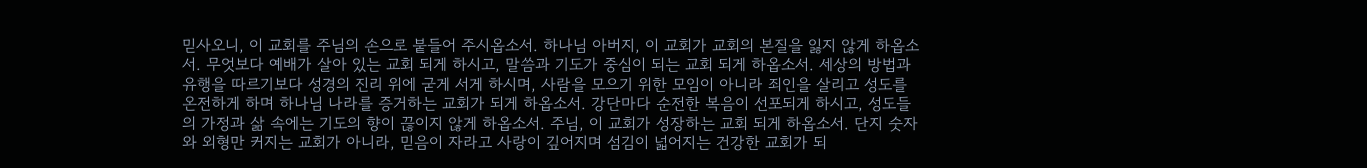믿사오니, 이 교회를 주님의 손으로 붙들어 주시옵소서. 하나님 아버지, 이 교회가 교회의 본질을 잃지 않게 하옵소서. 무엇보다 예배가 살아 있는 교회 되게 하시고, 말씀과 기도가 중심이 되는 교회 되게 하옵소서. 세상의 방법과 유행을 따르기보다 성경의 진리 위에 굳게 서게 하시며, 사람을 모으기 위한 모임이 아니라 죄인을 살리고 성도를 온전하게 하며 하나님 나라를 증거하는 교회가 되게 하옵소서. 강단마다 순전한 복음이 선포되게 하시고, 성도들의 가정과 삶 속에는 기도의 향이 끊이지 않게 하옵소서. 주님, 이 교회가 성장하는 교회 되게 하옵소서. 단지 숫자와 외형만 커지는 교회가 아니라, 믿음이 자라고 사랑이 깊어지며 섬김이 넓어지는 건강한 교회가 되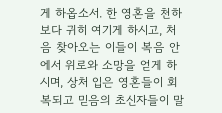게 하옵소서. 한 영혼을 천하보다 귀히 여기게 하시고, 처음 찾아오는 이들이 복음 안에서 위로와 소망을 얻게 하시며, 상처 입은 영혼들이 회복되고 믿음의 초신자들이 말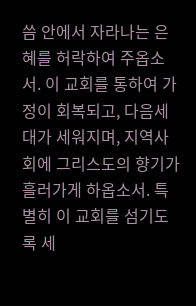씀 안에서 자라나는 은혜를 허락하여 주옵소서. 이 교회를 통하여 가정이 회복되고, 다음세대가 세워지며, 지역사회에 그리스도의 향기가 흘러가게 하옵소서. 특별히 이 교회를 섬기도록 세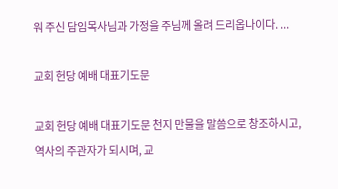워 주신 담임목사님과 가정을 주님께 올려 드리옵나이다. ...

교회 헌당 예배 대표기도문

교회 헌당 예배 대표기도문 천지 만물을 말씀으로 창조하시고, 역사의 주관자가 되시며, 교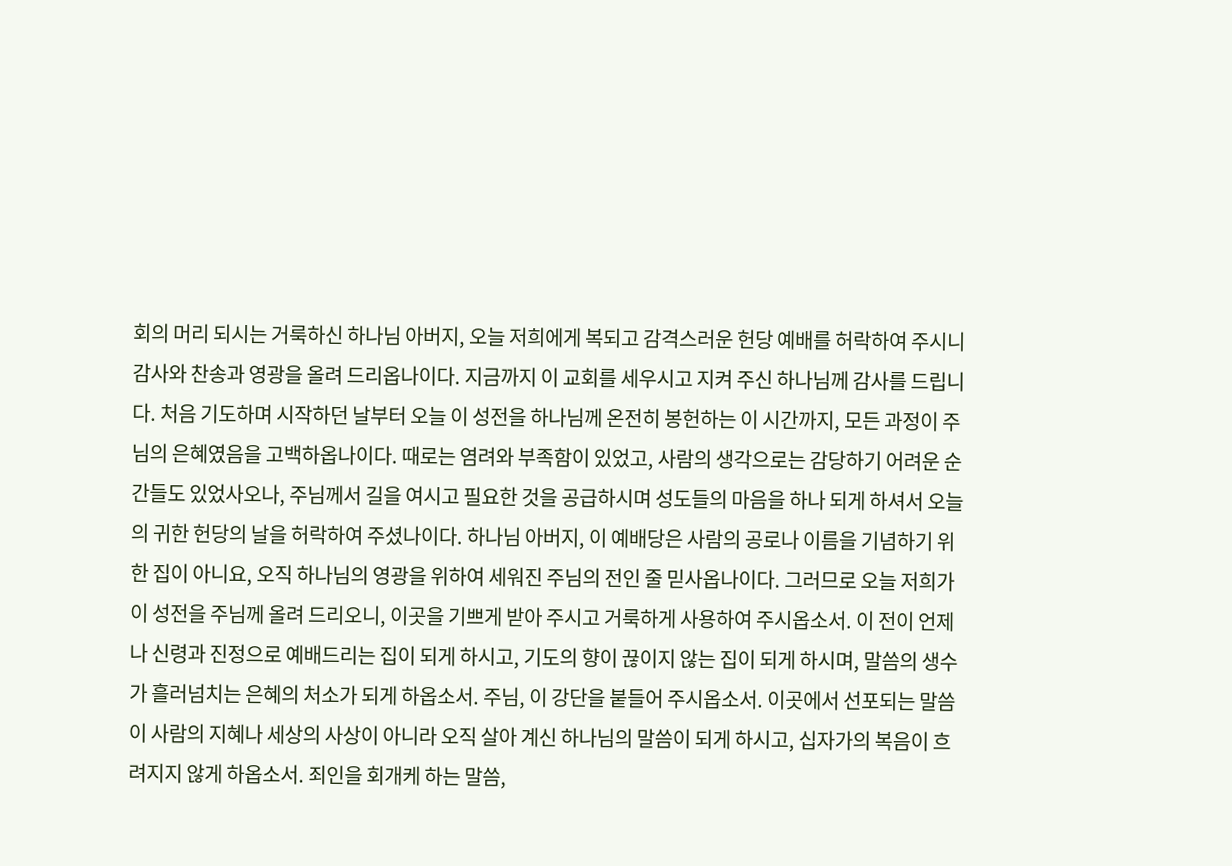회의 머리 되시는 거룩하신 하나님 아버지, 오늘 저희에게 복되고 감격스러운 헌당 예배를 허락하여 주시니 감사와 찬송과 영광을 올려 드리옵나이다. 지금까지 이 교회를 세우시고 지켜 주신 하나님께 감사를 드립니다. 처음 기도하며 시작하던 날부터 오늘 이 성전을 하나님께 온전히 봉헌하는 이 시간까지, 모든 과정이 주님의 은혜였음을 고백하옵나이다. 때로는 염려와 부족함이 있었고, 사람의 생각으로는 감당하기 어려운 순간들도 있었사오나, 주님께서 길을 여시고 필요한 것을 공급하시며 성도들의 마음을 하나 되게 하셔서 오늘의 귀한 헌당의 날을 허락하여 주셨나이다. 하나님 아버지, 이 예배당은 사람의 공로나 이름을 기념하기 위한 집이 아니요, 오직 하나님의 영광을 위하여 세워진 주님의 전인 줄 믿사옵나이다. 그러므로 오늘 저희가 이 성전을 주님께 올려 드리오니, 이곳을 기쁘게 받아 주시고 거룩하게 사용하여 주시옵소서. 이 전이 언제나 신령과 진정으로 예배드리는 집이 되게 하시고, 기도의 향이 끊이지 않는 집이 되게 하시며, 말씀의 생수가 흘러넘치는 은혜의 처소가 되게 하옵소서. 주님, 이 강단을 붙들어 주시옵소서. 이곳에서 선포되는 말씀이 사람의 지혜나 세상의 사상이 아니라 오직 살아 계신 하나님의 말씀이 되게 하시고, 십자가의 복음이 흐려지지 않게 하옵소서. 죄인을 회개케 하는 말씀,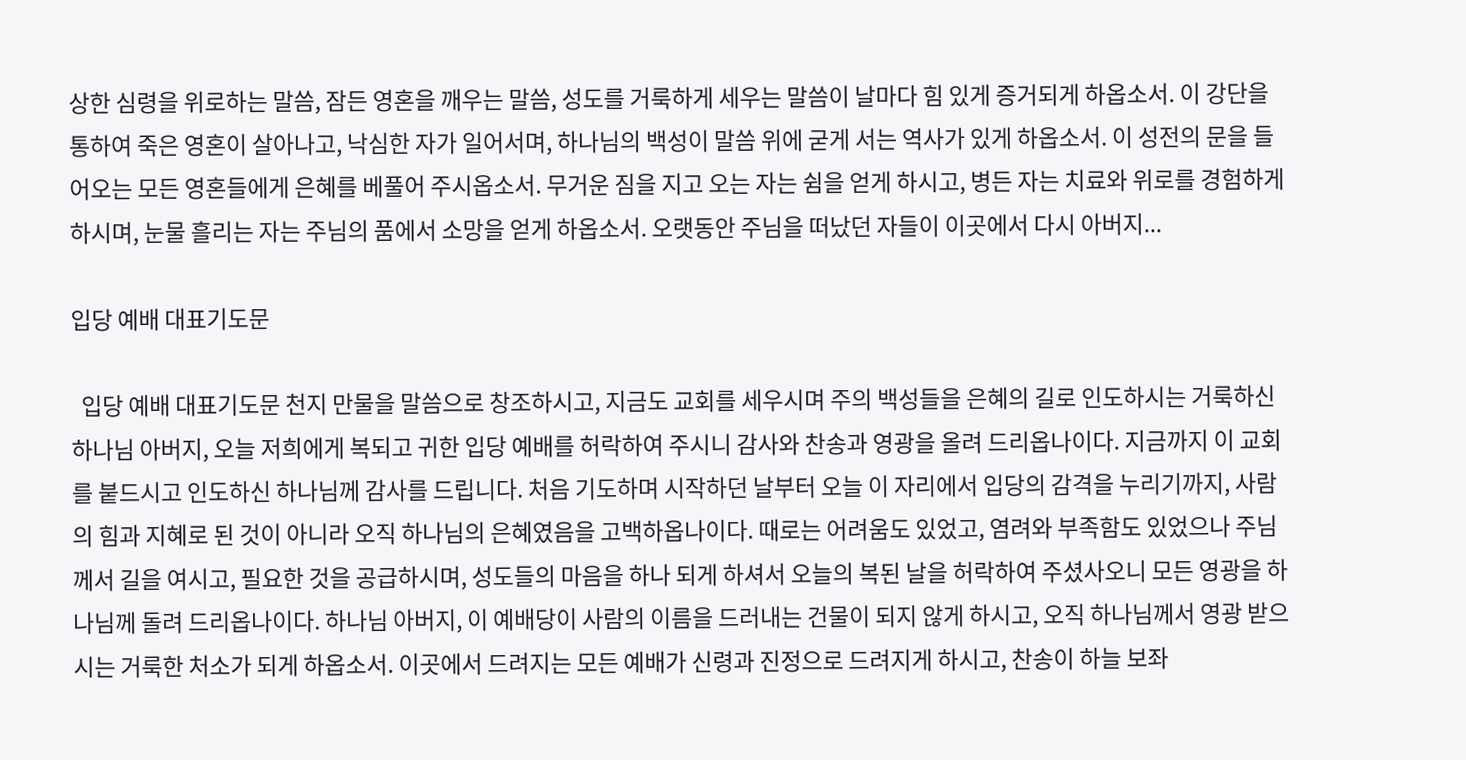상한 심령을 위로하는 말씀, 잠든 영혼을 깨우는 말씀, 성도를 거룩하게 세우는 말씀이 날마다 힘 있게 증거되게 하옵소서. 이 강단을 통하여 죽은 영혼이 살아나고, 낙심한 자가 일어서며, 하나님의 백성이 말씀 위에 굳게 서는 역사가 있게 하옵소서. 이 성전의 문을 들어오는 모든 영혼들에게 은혜를 베풀어 주시옵소서. 무거운 짐을 지고 오는 자는 쉼을 얻게 하시고, 병든 자는 치료와 위로를 경험하게 하시며, 눈물 흘리는 자는 주님의 품에서 소망을 얻게 하옵소서. 오랫동안 주님을 떠났던 자들이 이곳에서 다시 아버지...

입당 예배 대표기도문

  입당 예배 대표기도문 천지 만물을 말씀으로 창조하시고, 지금도 교회를 세우시며 주의 백성들을 은혜의 길로 인도하시는 거룩하신 하나님 아버지, 오늘 저희에게 복되고 귀한 입당 예배를 허락하여 주시니 감사와 찬송과 영광을 올려 드리옵나이다. 지금까지 이 교회를 붙드시고 인도하신 하나님께 감사를 드립니다. 처음 기도하며 시작하던 날부터 오늘 이 자리에서 입당의 감격을 누리기까지, 사람의 힘과 지혜로 된 것이 아니라 오직 하나님의 은혜였음을 고백하옵나이다. 때로는 어려움도 있었고, 염려와 부족함도 있었으나 주님께서 길을 여시고, 필요한 것을 공급하시며, 성도들의 마음을 하나 되게 하셔서 오늘의 복된 날을 허락하여 주셨사오니 모든 영광을 하나님께 돌려 드리옵나이다. 하나님 아버지, 이 예배당이 사람의 이름을 드러내는 건물이 되지 않게 하시고, 오직 하나님께서 영광 받으시는 거룩한 처소가 되게 하옵소서. 이곳에서 드려지는 모든 예배가 신령과 진정으로 드려지게 하시고, 찬송이 하늘 보좌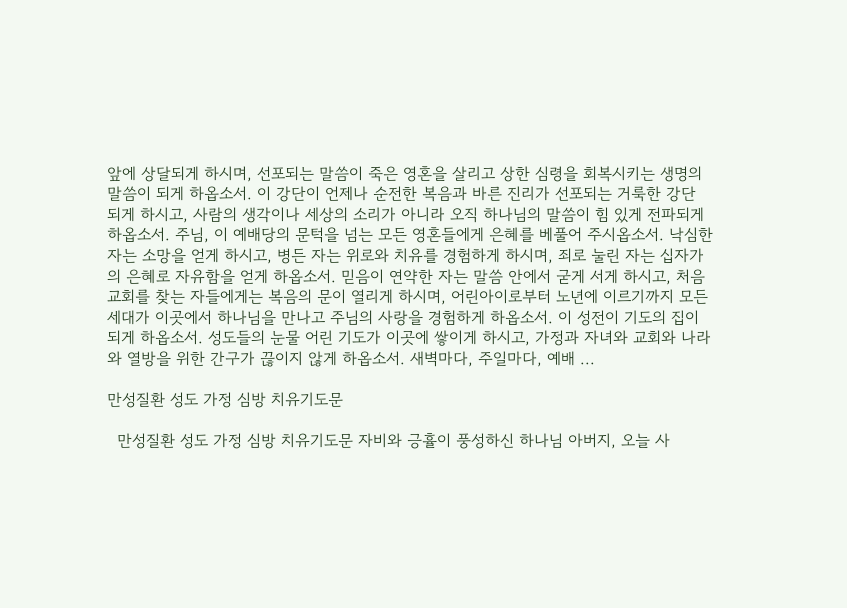앞에 상달되게 하시며, 선포되는 말씀이 죽은 영혼을 살리고 상한 심령을 회복시키는 생명의 말씀이 되게 하옵소서. 이 강단이 언제나 순전한 복음과 바른 진리가 선포되는 거룩한 강단 되게 하시고, 사람의 생각이나 세상의 소리가 아니라 오직 하나님의 말씀이 힘 있게 전파되게 하옵소서. 주님, 이 예배당의 문턱을 넘는 모든 영혼들에게 은혜를 베풀어 주시옵소서. 낙심한 자는 소망을 얻게 하시고, 병든 자는 위로와 치유를 경험하게 하시며, 죄로 눌린 자는 십자가의 은혜로 자유함을 얻게 하옵소서. 믿음이 연약한 자는 말씀 안에서 굳게 서게 하시고, 처음 교회를 찾는 자들에게는 복음의 문이 열리게 하시며, 어린아이로부터 노년에 이르기까지 모든 세대가 이곳에서 하나님을 만나고 주님의 사랑을 경험하게 하옵소서. 이 성전이 기도의 집이 되게 하옵소서. 성도들의 눈물 어린 기도가 이곳에 쌓이게 하시고, 가정과 자녀와 교회와 나라와 열방을 위한 간구가 끊이지 않게 하옵소서. 새벽마다, 주일마다, 예배 ...

만성질환 성도 가정 심방 치유기도문

  만성질환 성도 가정 심방 치유기도문 자비와 긍휼이 풍성하신 하나님 아버지, 오늘 사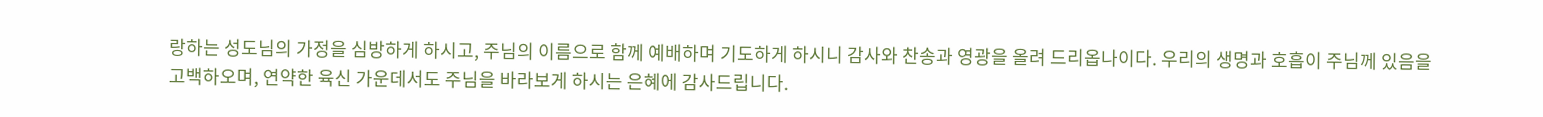랑하는 성도님의 가정을 심방하게 하시고, 주님의 이름으로 함께 예배하며 기도하게 하시니 감사와 찬송과 영광을 올려 드리옵나이다. 우리의 생명과 호흡이 주님께 있음을 고백하오며, 연약한 육신 가운데서도 주님을 바라보게 하시는 은혜에 감사드립니다.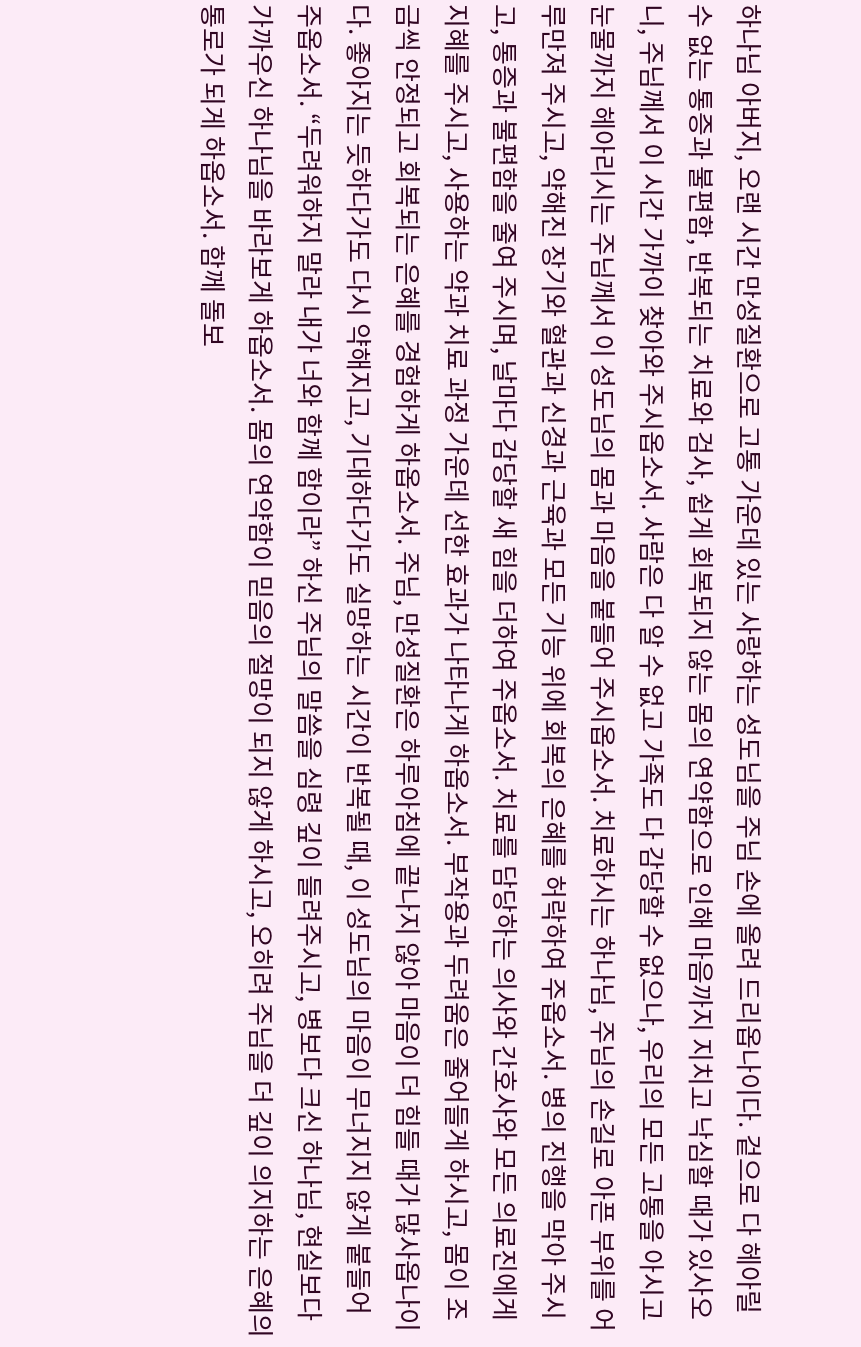하나님 아버지, 오랜 시간 만성질환으로 고통 가운데 있는 사랑하는 성도님을 주님 손에 올려 드리옵나이다. 겉으로 다 헤아릴 수 없는 통증과 불편함, 반복되는 치료와 검사, 쉽게 회복되지 않는 몸의 연약함으로 인해 마음까지 지치고 낙심할 때가 있사오니, 주님께서 이 시간 가까이 찾아와 주시옵소서. 사람은 다 알 수 없고 가족도 다 감당할 수 없으나, 우리의 모든 고통을 아시고 눈물까지 헤아리시는 주님께서 이 성도님의 몸과 마음을 붙들어 주시옵소서. 치료하시는 하나님, 주님의 손길로 아픈 부위를 어루만져 주시고, 약해진 장기와 혈관과 신경과 근육과 모든 기능 위에 회복의 은혜를 허락하여 주옵소서. 병의 진행을 막아 주시고, 통증과 불편함을 줄여 주시며, 날마다 감당할 새 힘을 더하여 주옵소서. 치료를 담당하는 의사와 간호사와 모든 의료진에게 지혜를 주시고, 사용하는 약과 치료 과정 가운데 선한 효과가 나타나게 하옵소서. 부작용과 두려움은 줄어들게 하시고, 몸이 조금씩 안정되고 회복되는 은혜를 경험하게 하옵소서. 주님, 만성질환은 하루아침에 끝나지 않아 마음이 더 힘들 때가 많사옵나이다. 좋아지는 듯하다가도 다시 약해지고, 기대하다가도 실망하는 시간이 반복될 때, 이 성도님의 마음이 무너지지 않게 붙들어 주옵소서. “두려워하지 말라 내가 너와 함께 함이라” 하신 주님의 말씀을 심령 깊이 들려주시고, 병보다 크신 하나님, 현실보다 가까우신 하나님을 바라보게 하옵소서. 몸의 연약함이 믿음의 절망이 되지 않게 하시고, 오히려 주님을 더 깊이 의지하는 은혜의 통로가 되게 하옵소서. 함께 돌보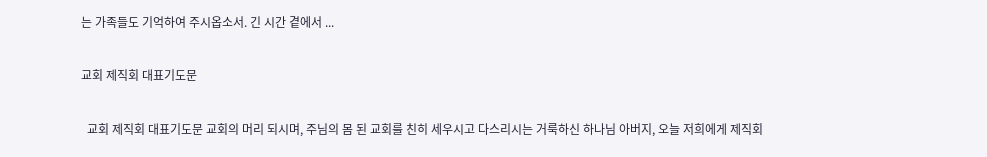는 가족들도 기억하여 주시옵소서. 긴 시간 곁에서 ...

교회 제직회 대표기도문

  교회 제직회 대표기도문 교회의 머리 되시며, 주님의 몸 된 교회를 친히 세우시고 다스리시는 거룩하신 하나님 아버지, 오늘 저희에게 제직회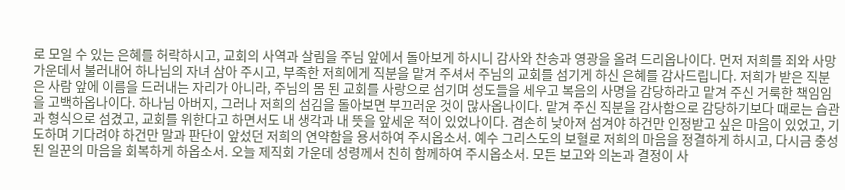로 모일 수 있는 은혜를 허락하시고, 교회의 사역과 살림을 주님 앞에서 돌아보게 하시니 감사와 찬송과 영광을 올려 드리옵나이다. 먼저 저희를 죄와 사망 가운데서 불러내어 하나님의 자녀 삼아 주시고, 부족한 저희에게 직분을 맡겨 주셔서 주님의 교회를 섬기게 하신 은혜를 감사드립니다. 저희가 받은 직분은 사람 앞에 이름을 드러내는 자리가 아니라, 주님의 몸 된 교회를 사랑으로 섬기며 성도들을 세우고 복음의 사명을 감당하라고 맡겨 주신 거룩한 책임임을 고백하옵나이다. 하나님 아버지, 그러나 저희의 섬김을 돌아보면 부끄러운 것이 많사옵나이다. 맡겨 주신 직분을 감사함으로 감당하기보다 때로는 습관과 형식으로 섬겼고, 교회를 위한다고 하면서도 내 생각과 내 뜻을 앞세운 적이 있었나이다. 겸손히 낮아져 섬겨야 하건만 인정받고 싶은 마음이 있었고, 기도하며 기다려야 하건만 말과 판단이 앞섰던 저희의 연약함을 용서하여 주시옵소서. 예수 그리스도의 보혈로 저희의 마음을 정결하게 하시고, 다시금 충성된 일꾼의 마음을 회복하게 하옵소서. 오늘 제직회 가운데 성령께서 친히 함께하여 주시옵소서. 모든 보고와 의논과 결정이 사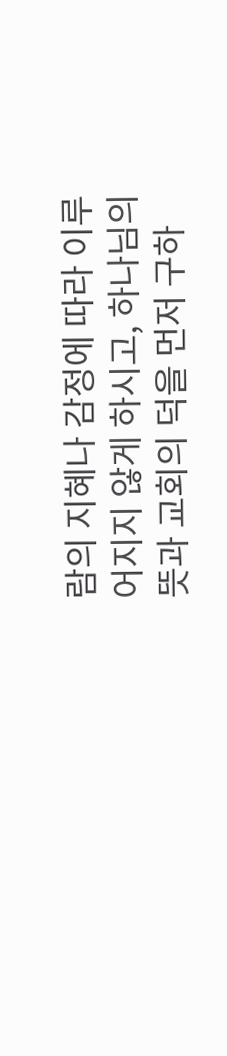람의 지혜나 감정에 따라 이루어지지 않게 하시고, 하나님의 뜻과 교회의 덕을 먼저 구하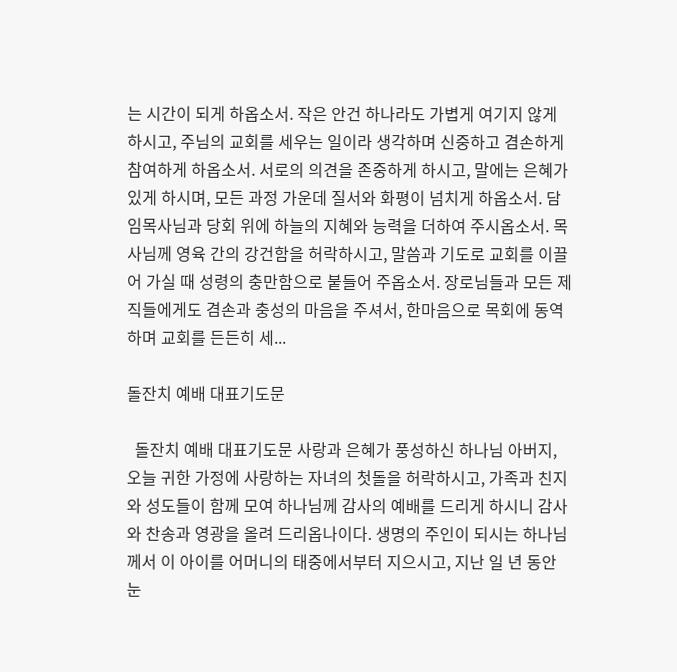는 시간이 되게 하옵소서. 작은 안건 하나라도 가볍게 여기지 않게 하시고, 주님의 교회를 세우는 일이라 생각하며 신중하고 겸손하게 참여하게 하옵소서. 서로의 의견을 존중하게 하시고, 말에는 은혜가 있게 하시며, 모든 과정 가운데 질서와 화평이 넘치게 하옵소서. 담임목사님과 당회 위에 하늘의 지혜와 능력을 더하여 주시옵소서. 목사님께 영육 간의 강건함을 허락하시고, 말씀과 기도로 교회를 이끌어 가실 때 성령의 충만함으로 붙들어 주옵소서. 장로님들과 모든 제직들에게도 겸손과 충성의 마음을 주셔서, 한마음으로 목회에 동역하며 교회를 든든히 세...

돌잔치 예배 대표기도문

  돌잔치 예배 대표기도문 사랑과 은혜가 풍성하신 하나님 아버지, 오늘 귀한 가정에 사랑하는 자녀의 첫돌을 허락하시고, 가족과 친지와 성도들이 함께 모여 하나님께 감사의 예배를 드리게 하시니 감사와 찬송과 영광을 올려 드리옵나이다. 생명의 주인이 되시는 하나님께서 이 아이를 어머니의 태중에서부터 지으시고, 지난 일 년 동안 눈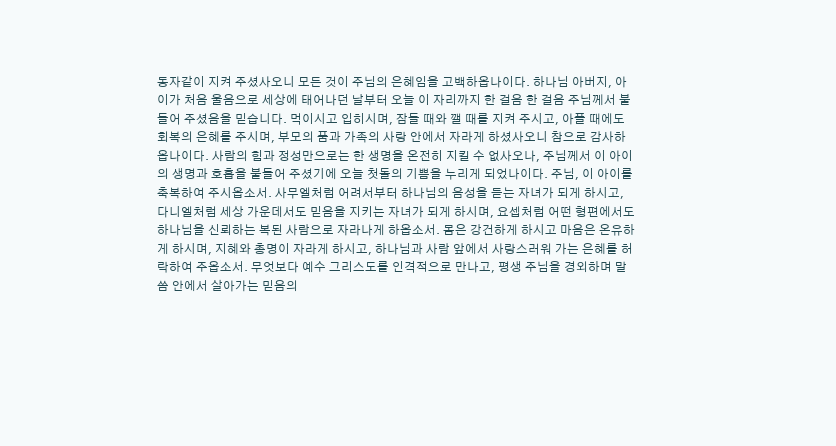동자같이 지켜 주셨사오니 모든 것이 주님의 은혜임을 고백하옵나이다. 하나님 아버지, 아이가 처음 울음으로 세상에 태어나던 날부터 오늘 이 자리까지 한 걸음 한 걸음 주님께서 붙들어 주셨음을 믿습니다. 먹이시고 입히시며, 잠들 때와 깰 때를 지켜 주시고, 아플 때에도 회복의 은혜를 주시며, 부모의 품과 가족의 사랑 안에서 자라게 하셨사오니 참으로 감사하옵나이다. 사람의 힘과 정성만으로는 한 생명을 온전히 지킬 수 없사오나, 주님께서 이 아이의 생명과 호흡을 붙들어 주셨기에 오늘 첫돌의 기쁨을 누리게 되었나이다. 주님, 이 아이를 축복하여 주시옵소서. 사무엘처럼 어려서부터 하나님의 음성을 듣는 자녀가 되게 하시고, 다니엘처럼 세상 가운데서도 믿음을 지키는 자녀가 되게 하시며, 요셉처럼 어떤 형편에서도 하나님을 신뢰하는 복된 사람으로 자라나게 하옵소서. 몸은 강건하게 하시고 마음은 온유하게 하시며, 지혜와 총명이 자라게 하시고, 하나님과 사람 앞에서 사랑스러워 가는 은혜를 허락하여 주옵소서. 무엇보다 예수 그리스도를 인격적으로 만나고, 평생 주님을 경외하며 말씀 안에서 살아가는 믿음의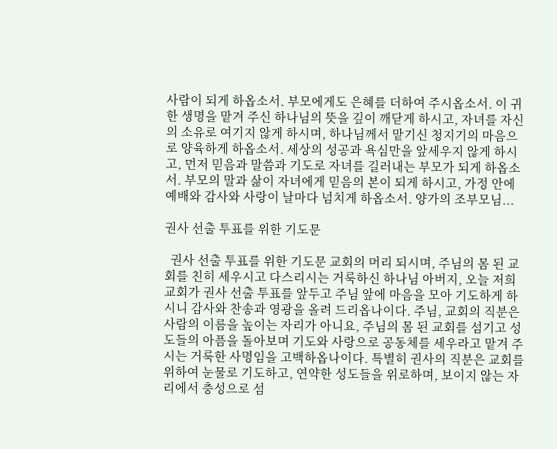사람이 되게 하옵소서. 부모에게도 은혜를 더하여 주시옵소서. 이 귀한 생명을 맡겨 주신 하나님의 뜻을 깊이 깨닫게 하시고, 자녀를 자신의 소유로 여기지 않게 하시며, 하나님께서 맡기신 청지기의 마음으로 양육하게 하옵소서. 세상의 성공과 욕심만을 앞세우지 않게 하시고, 먼저 믿음과 말씀과 기도로 자녀를 길러내는 부모가 되게 하옵소서. 부모의 말과 삶이 자녀에게 믿음의 본이 되게 하시고, 가정 안에 예배와 감사와 사랑이 날마다 넘치게 하옵소서. 양가의 조부모님...

권사 선출 투표를 위한 기도문

  권사 선출 투표를 위한 기도문 교회의 머리 되시며, 주님의 몸 된 교회를 친히 세우시고 다스리시는 거룩하신 하나님 아버지, 오늘 저희 교회가 권사 선출 투표를 앞두고 주님 앞에 마음을 모아 기도하게 하시니 감사와 찬송과 영광을 올려 드리옵나이다. 주님, 교회의 직분은 사람의 이름을 높이는 자리가 아니요, 주님의 몸 된 교회를 섬기고 성도들의 아픔을 돌아보며 기도와 사랑으로 공동체를 세우라고 맡겨 주시는 거룩한 사명임을 고백하옵나이다. 특별히 권사의 직분은 교회를 위하여 눈물로 기도하고, 연약한 성도들을 위로하며, 보이지 않는 자리에서 충성으로 섬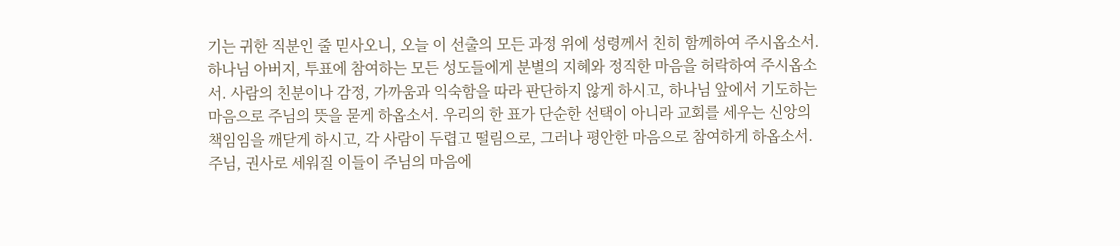기는 귀한 직분인 줄 믿사오니, 오늘 이 선출의 모든 과정 위에 성령께서 친히 함께하여 주시옵소서. 하나님 아버지, 투표에 참여하는 모든 성도들에게 분별의 지혜와 정직한 마음을 허락하여 주시옵소서. 사람의 친분이나 감정, 가까움과 익숙함을 따라 판단하지 않게 하시고, 하나님 앞에서 기도하는 마음으로 주님의 뜻을 묻게 하옵소서. 우리의 한 표가 단순한 선택이 아니라 교회를 세우는 신앙의 책임임을 깨닫게 하시고, 각 사람이 두렵고 떨림으로, 그러나 평안한 마음으로 참여하게 하옵소서. 주님, 권사로 세워질 이들이 주님의 마음에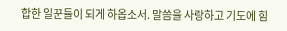합한 일꾼들이 되게 하옵소서. 말씀을 사랑하고 기도에 힘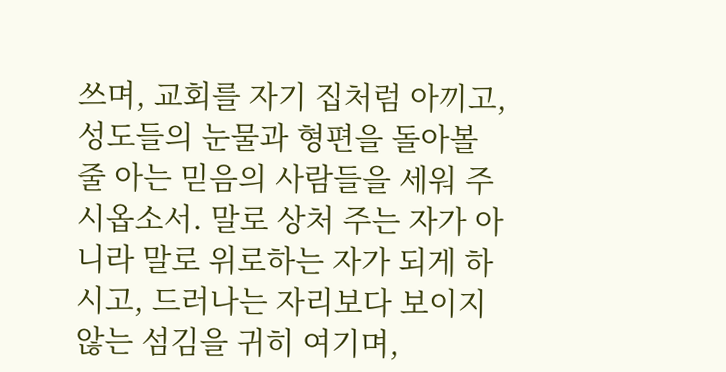쓰며, 교회를 자기 집처럼 아끼고, 성도들의 눈물과 형편을 돌아볼 줄 아는 믿음의 사람들을 세워 주시옵소서. 말로 상처 주는 자가 아니라 말로 위로하는 자가 되게 하시고, 드러나는 자리보다 보이지 않는 섬김을 귀히 여기며,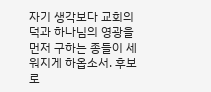자기 생각보다 교회의 덕과 하나님의 영광을 먼저 구하는 종들이 세워지게 하옵소서. 후보로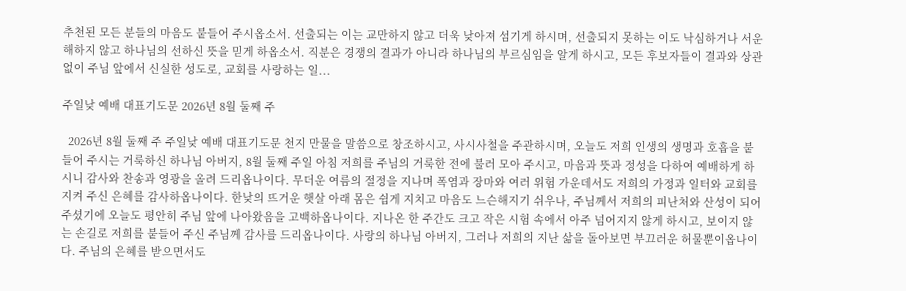추천된 모든 분들의 마음도 붙들어 주시옵소서. 선출되는 이는 교만하지 않고 더욱 낮아져 섬기게 하시며, 선출되지 못하는 이도 낙심하거나 서운해하지 않고 하나님의 선하신 뜻을 믿게 하옵소서. 직분은 경쟁의 결과가 아니라 하나님의 부르심임을 알게 하시고, 모든 후보자들이 결과와 상관없이 주님 앞에서 신실한 성도로, 교회를 사랑하는 일...

주일낮 예배 대표기도문 2026년 8월 둘째 주

  2026년 8월 둘째 주 주일낮 예배 대표기도문 천지 만물을 말씀으로 창조하시고, 사시사철을 주관하시며, 오늘도 저희 인생의 생명과 호흡을 붙들어 주시는 거룩하신 하나님 아버지, 8월 둘째 주일 아침 저희를 주님의 거룩한 전에 불러 모아 주시고, 마음과 뜻과 정성을 다하여 예배하게 하시니 감사와 찬송과 영광을 올려 드리옵나이다. 무더운 여름의 절정을 지나며 폭염과 장마와 여러 위험 가운데서도 저희의 가정과 일터와 교회를 지켜 주신 은혜를 감사하옵나이다. 한낮의 뜨거운 햇살 아래 몸은 쉽게 지치고 마음도 느슨해지기 쉬우나, 주님께서 저희의 피난처와 산성이 되어 주셨기에 오늘도 평안히 주님 앞에 나아왔음을 고백하옵나이다. 지나온 한 주간도 크고 작은 시험 속에서 아주 넘어지지 않게 하시고, 보이지 않는 손길로 저희를 붙들어 주신 주님께 감사를 드리옵나이다. 사랑의 하나님 아버지, 그러나 저희의 지난 삶을 돌아보면 부끄러운 허물뿐이옵나이다. 주님의 은혜를 받으면서도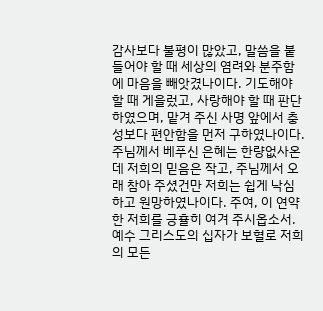감사보다 불평이 많았고, 말씀을 붙들어야 할 때 세상의 염려와 분주함에 마음을 빼앗겼나이다. 기도해야 할 때 게을렀고, 사랑해야 할 때 판단하였으며, 맡겨 주신 사명 앞에서 충성보다 편안함을 먼저 구하였나이다. 주님께서 베푸신 은혜는 한량없사온데 저희의 믿음은 작고, 주님께서 오래 참아 주셨건만 저희는 쉽게 낙심하고 원망하였나이다. 주여, 이 연약한 저희를 긍휼히 여겨 주시옵소서. 예수 그리스도의 십자가 보혈로 저희의 모든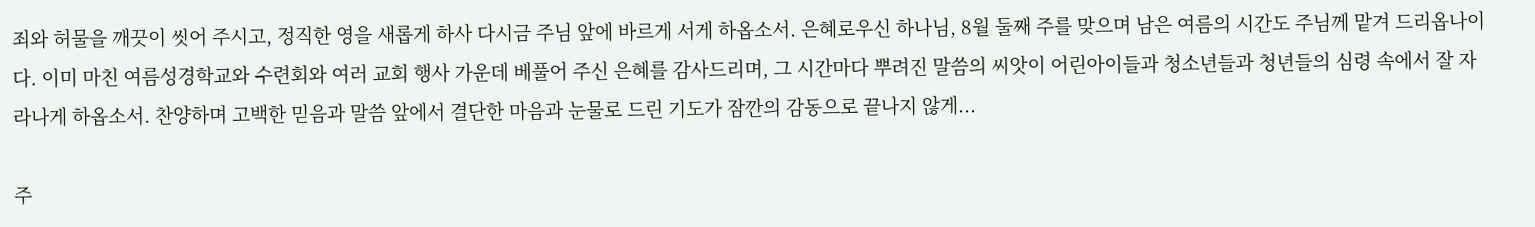죄와 허물을 깨끗이 씻어 주시고, 정직한 영을 새롭게 하사 다시금 주님 앞에 바르게 서게 하옵소서. 은혜로우신 하나님, 8월 둘째 주를 맞으며 남은 여름의 시간도 주님께 맡겨 드리옵나이다. 이미 마친 여름성경학교와 수련회와 여러 교회 행사 가운데 베풀어 주신 은혜를 감사드리며, 그 시간마다 뿌려진 말씀의 씨앗이 어린아이들과 청소년들과 청년들의 심령 속에서 잘 자라나게 하옵소서. 찬양하며 고백한 믿음과 말씀 앞에서 결단한 마음과 눈물로 드린 기도가 잠깐의 감동으로 끝나지 않게...

주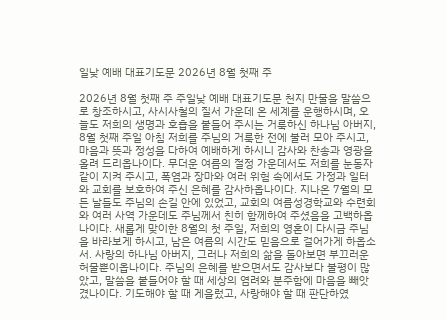일낮 예배 대표기도문 2026년 8월 첫째 주

2026년 8월 첫째 주 주일낮 예배 대표기도문 천지 만물을 말씀으로 창조하시고, 사시사철의 질서 가운데 온 세계를 운행하시며, 오늘도 저희의 생명과 호흡을 붙들어 주시는 거룩하신 하나님 아버지, 8월 첫째 주일 아침 저희를 주님의 거룩한 전에 불러 모아 주시고, 마음과 뜻과 정성을 다하여 예배하게 하시니 감사와 찬송과 영광을 올려 드리옵나이다. 무더운 여름의 절정 가운데서도 저희를 눈동자같이 지켜 주시고, 폭염과 장마와 여러 위험 속에서도 가정과 일터와 교회를 보호하여 주신 은혜를 감사하옵나이다. 지나온 7월의 모든 날들도 주님의 손길 안에 있었고, 교회의 여름성경학교와 수련회와 여러 사역 가운데도 주님께서 친히 함께하여 주셨음을 고백하옵나이다. 새롭게 맞이한 8월의 첫 주일, 저희의 영혼이 다시금 주님을 바라보게 하시고, 남은 여름의 시간도 믿음으로 걸어가게 하옵소서. 사랑의 하나님 아버지, 그러나 저희의 삶을 돌아보면 부끄러운 허물뿐이옵나이다. 주님의 은혜를 받으면서도 감사보다 불평이 많았고, 말씀을 붙들어야 할 때 세상의 염려와 분주함에 마음을 빼앗겼나이다. 기도해야 할 때 게을렀고, 사랑해야 할 때 판단하였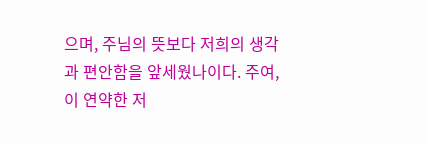으며, 주님의 뜻보다 저희의 생각과 편안함을 앞세웠나이다. 주여, 이 연약한 저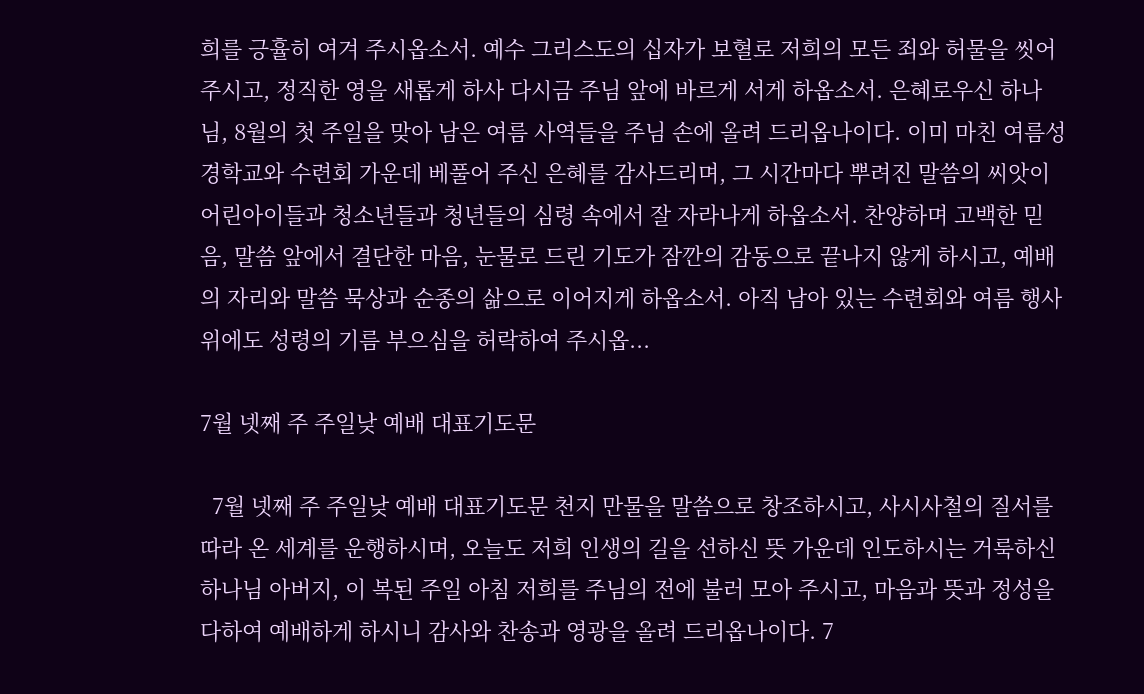희를 긍휼히 여겨 주시옵소서. 예수 그리스도의 십자가 보혈로 저희의 모든 죄와 허물을 씻어 주시고, 정직한 영을 새롭게 하사 다시금 주님 앞에 바르게 서게 하옵소서. 은혜로우신 하나님, 8월의 첫 주일을 맞아 남은 여름 사역들을 주님 손에 올려 드리옵나이다. 이미 마친 여름성경학교와 수련회 가운데 베풀어 주신 은혜를 감사드리며, 그 시간마다 뿌려진 말씀의 씨앗이 어린아이들과 청소년들과 청년들의 심령 속에서 잘 자라나게 하옵소서. 찬양하며 고백한 믿음, 말씀 앞에서 결단한 마음, 눈물로 드린 기도가 잠깐의 감동으로 끝나지 않게 하시고, 예배의 자리와 말씀 묵상과 순종의 삶으로 이어지게 하옵소서. 아직 남아 있는 수련회와 여름 행사 위에도 성령의 기름 부으심을 허락하여 주시옵...

7월 넷째 주 주일낮 예배 대표기도문

  7월 넷째 주 주일낮 예배 대표기도문 천지 만물을 말씀으로 창조하시고, 사시사철의 질서를 따라 온 세계를 운행하시며, 오늘도 저희 인생의 길을 선하신 뜻 가운데 인도하시는 거룩하신 하나님 아버지, 이 복된 주일 아침 저희를 주님의 전에 불러 모아 주시고, 마음과 뜻과 정성을 다하여 예배하게 하시니 감사와 찬송과 영광을 올려 드리옵나이다. 7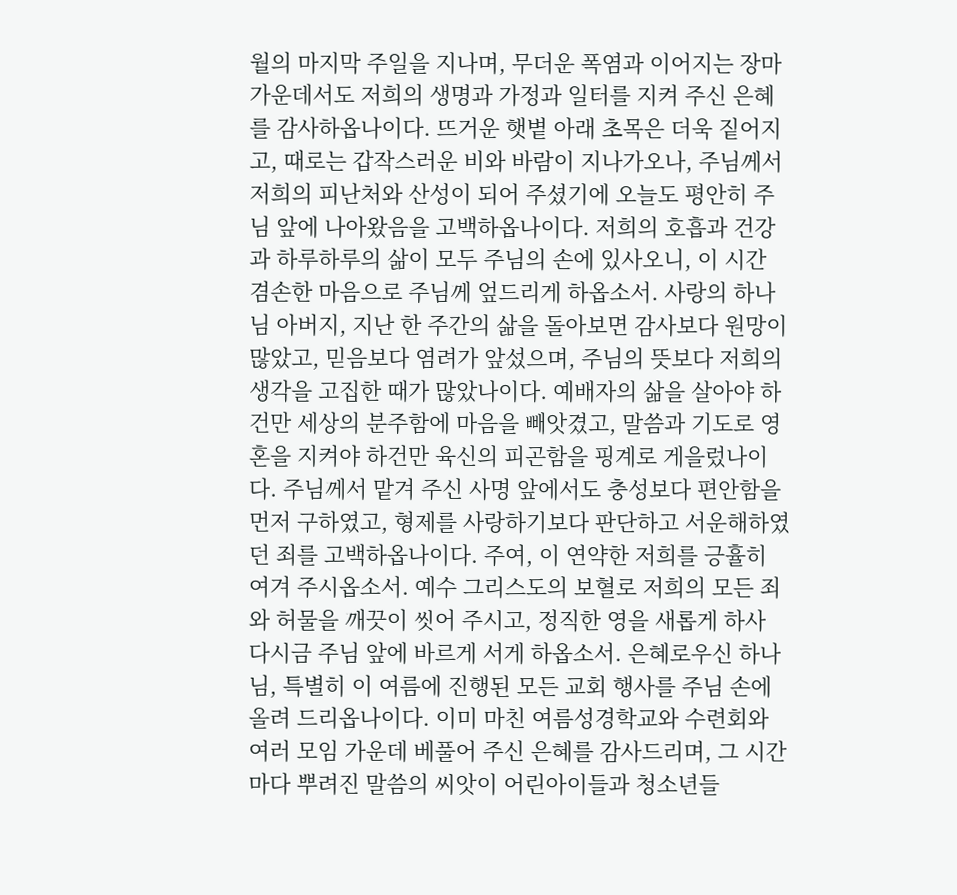월의 마지막 주일을 지나며, 무더운 폭염과 이어지는 장마 가운데서도 저희의 생명과 가정과 일터를 지켜 주신 은혜를 감사하옵나이다. 뜨거운 햇볕 아래 초목은 더욱 짙어지고, 때로는 갑작스러운 비와 바람이 지나가오나, 주님께서 저희의 피난처와 산성이 되어 주셨기에 오늘도 평안히 주님 앞에 나아왔음을 고백하옵나이다. 저희의 호흡과 건강과 하루하루의 삶이 모두 주님의 손에 있사오니, 이 시간 겸손한 마음으로 주님께 엎드리게 하옵소서. 사랑의 하나님 아버지, 지난 한 주간의 삶을 돌아보면 감사보다 원망이 많았고, 믿음보다 염려가 앞섰으며, 주님의 뜻보다 저희의 생각을 고집한 때가 많았나이다. 예배자의 삶을 살아야 하건만 세상의 분주함에 마음을 빼앗겼고, 말씀과 기도로 영혼을 지켜야 하건만 육신의 피곤함을 핑계로 게을렀나이다. 주님께서 맡겨 주신 사명 앞에서도 충성보다 편안함을 먼저 구하였고, 형제를 사랑하기보다 판단하고 서운해하였던 죄를 고백하옵나이다. 주여, 이 연약한 저희를 긍휼히 여겨 주시옵소서. 예수 그리스도의 보혈로 저희의 모든 죄와 허물을 깨끗이 씻어 주시고, 정직한 영을 새롭게 하사 다시금 주님 앞에 바르게 서게 하옵소서. 은혜로우신 하나님, 특별히 이 여름에 진행된 모든 교회 행사를 주님 손에 올려 드리옵나이다. 이미 마친 여름성경학교와 수련회와 여러 모임 가운데 베풀어 주신 은혜를 감사드리며, 그 시간마다 뿌려진 말씀의 씨앗이 어린아이들과 청소년들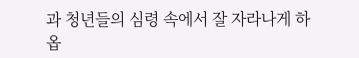과 청년들의 심령 속에서 잘 자라나게 하옵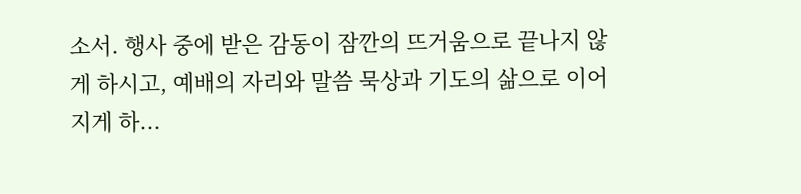소서. 행사 중에 받은 감동이 잠깐의 뜨거움으로 끝나지 않게 하시고, 예배의 자리와 말씀 묵상과 기도의 삶으로 이어지게 하...